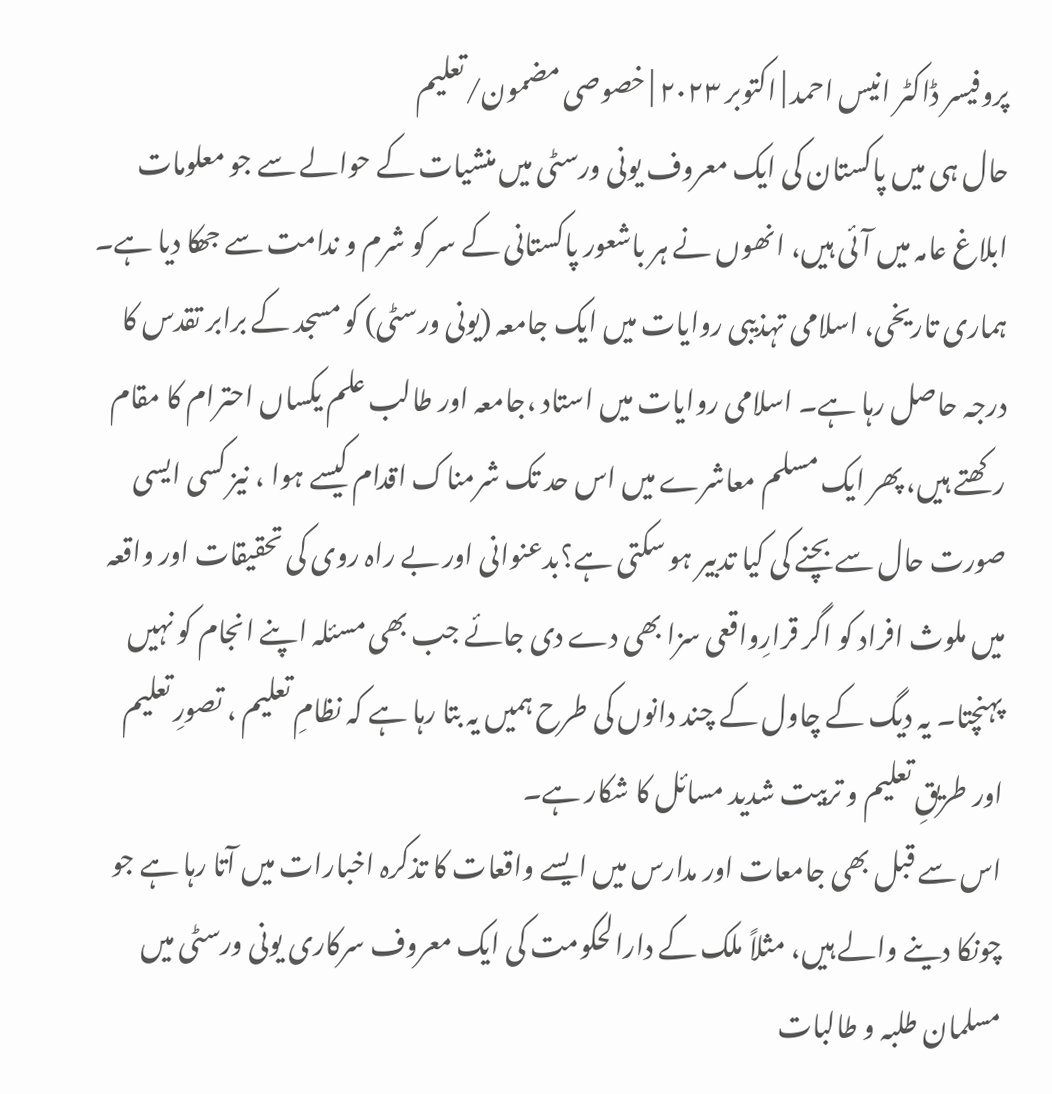پروفیسر ڈاکٹر انیس احمد | اکتوبر ۲۰۲۳ | خصوصی مضمون/تعلیم
حال ہی میں پاکستان کی ایک معروف یونی ورسٹی میں منشیات کے حوالے سے جو معلومات ابلاغ عامہ میں آئی ہیں، انھوں نے ہر باشعور پاکستانی کے سر کو شرم و ندامت سے جھکا دیا ہے۔ ہماری تاریخی، اسلامی تہذیبی روایات میں ایک جامعہ (یونی ورسٹی) کو مسجد کے برابر تقدس کا درجہ حاصل رہا ہے۔ اسلامی روایات میں استاد ،جامعہ اور طالب علم یکساں احترام کا مقام رکھتے ہیں، پھر ایک مسلم معاشرے میں اس حد تک شرمناک اقدام کیسے ہوا ، نیز کسی ایسی صورت حال سے بچنے کی کیا تدبیر ہو سکتی ہے؟بدعنوانی اور بے راہ روی کی تحقیقات اور واقعہ میں ملوث افراد کو اگر قرارِواقعی سزا بھی دے دی جائے جب بھی مسئلہ اپنے انجام کو نہیں پہنچتا۔ یہ دیگ کے چاول کے چند دانوں کی طرح ہمیں یہ بتا رہا ہے کہ نظامِ تعلیم ، تصورِ تعلیم اور طریقِ تعلیم و تربیت شدید مسائل کا شکار ہے۔
اس سے قبل بھی جامعات اور مدارس میں ایسے واقعات کا تذکرہ اخبارات میں آتا رہا ہے جو چونکا دینے والے ہیں، مثلاً ملک کے دارالحکومت کی ایک معروف سرکاری یونی ورسٹی میں مسلمان طلبہ و طالبات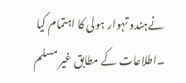نےہندو تہوار ہولی کا اہتمام کیا ۔اطلاعات کے مطابق غیر مسلم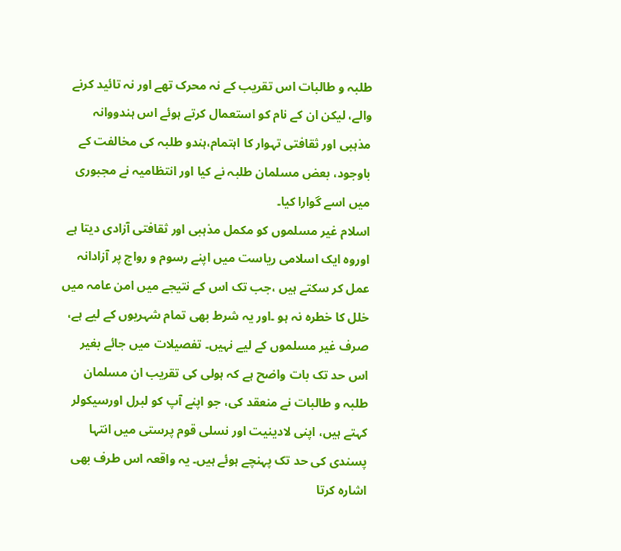طلبہ و طالبات اس تقریب کے نہ محرک تھے اور نہ تائید کرنے والے، لیکن ان کے نام کو استعمال کرتے ہوئے اس ہندووانہ مذہبی اور ثقافتی تہوار کا اہتمام،ہندو طلبہ کی مخالفت کے باوجود، بعض مسلمان طلبہ نے کیا اور انتظامیہ نے مجبوری میں اسے گوارا کیا۔
اسلام غیر مسلموں کو مکمل مذہبی اور ثقافتی آزادی دیتا ہے اوروہ ایک اسلامی ریاست میں اپنے رسوم و رواج پر آزادانہ عمل کر سکتے ہیں ،جب تک اس کے نتیجے میں امن عامہ میں خلل کا خطرہ نہ ہو ۔اور یہ شرط بھی تمام شہریوں کے لیے ہے، صرف غیر مسلموں کے لیے نہیں۔ تفصیلات میں جائے بغیر اس حد تک بات واضح ہے کہ ہولی کی تقریب ان مسلمان طلبہ و طالبات نے منعقد کی، جو اپنے آپ کو لبرل اورسیکولر کہتے ہیں، اپنی لادینیت اور نسلی قوم پرستی میں انتہا پسندی کی حد تک پہنچے ہوئے ہیں۔ یہ واقعہ اس طرف بھی اشارہ کرتا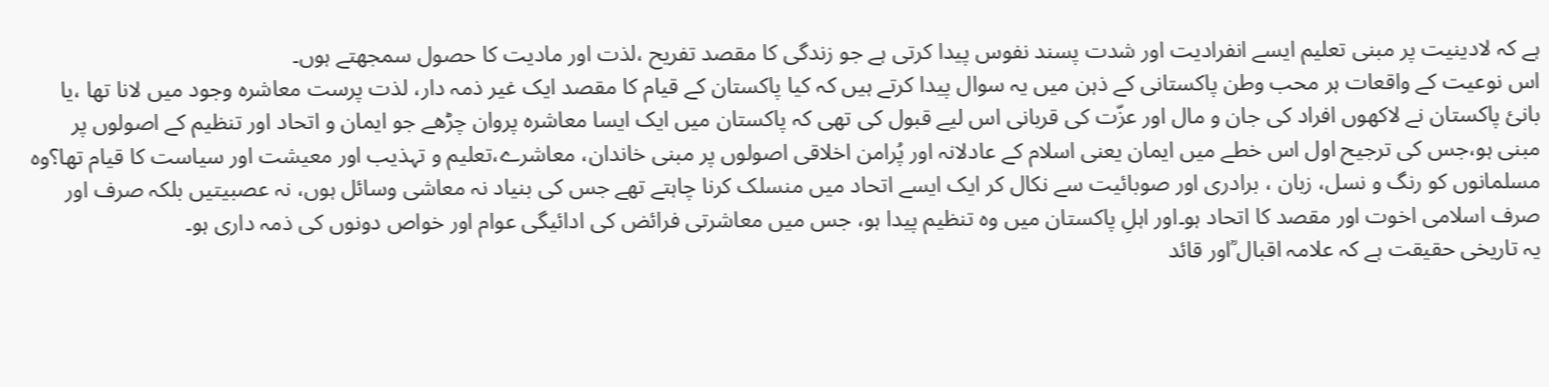ہے کہ لادینیت پر مبنی تعلیم ایسے انفرادیت اور شدت پسند نفوس پیدا کرتی ہے جو زندگی کا مقصد تفریح ،لذت اور مادیت کا حصول سمجھتے ہوں۔
اس نوعیت کے واقعات ہر محب وطن پاکستانی کے ذہن میں یہ سوال پیدا کرتے ہیں کہ کیا پاکستان کے قیام کا مقصد ایک غیر ذمہ دار، لذت پرست معاشرہ وجود میں لانا تھا ،یا بانیٔ پاکستان نے لاکھوں افراد کی جان و مال اور عزّت کی قربانی اس لیے قبول کی تھی کہ پاکستان میں ایک ایسا معاشرہ پروان چڑھے جو ایمان و اتحاد اور تنظیم کے اصولوں پر مبنی ہو،جس کی ترجیح اول اس خطے میں ایمان یعنی اسلام کے عادلانہ اور پُرامن اخلاقی اصولوں پر مبنی خاندان، معاشرے،تعلیم و تہذیب اور معیشت اور سیاست کا قیام تھا؟وہ مسلمانوں کو رنگ و نسل، زبان ، برادری اور صوبائیت سے نکال کر ایک ایسے اتحاد میں منسلک کرنا چاہتے تھے جس کی بنیاد نہ معاشی وسائل ہوں، نہ عصبیتیں بلکہ صرف اور صرف اسلامی اخوت اور مقصد کا اتحاد ہو۔اور اہلِ پاکستان میں وہ تنظیم پیدا ہو، جس میں معاشرتی فرائض کی ادائیگی عوام اور خواص دونوں کی ذمہ داری ہو۔
یہ تاریخی حقیقت ہے کہ علامہ اقبال ؒاور قائد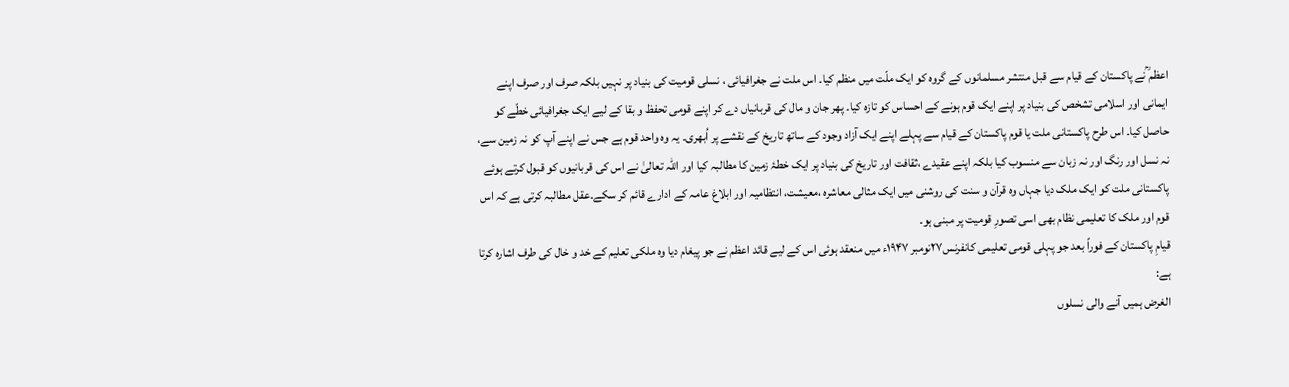اعظم ؒنے پاکستان کے قیام سے قبل منتشر مسلمانوں کے گروہ کو ایک ملّت میں منظم کیا۔ اس ملت نے جغرافیائی ، نسلی قومیت کی بنیاد پر نہیں بلکہ صرف اور صرف اپنے ایمانی اور اسلامی تشخص کی بنیاد پر اپنے ایک قوم ہونے کے احساس کو تازہ کیا۔ پھر جان و مال کی قربانیاں دے کر اپنے قومی تحفظ و بقا کے لیے ایک جغرافیائی خطّے کو حاصل کیا۔ اس طرح پاکستانی ملت یا قوم پاکستان کے قیام سے پہلے اپنے ایک آزاد وجود کے ساتھ تاریخ کے نقشے پر اُبھری۔ یہ وہ واحد قوم ہے جس نے اپنے آپ کو نہ زمین سے، نہ نسل اور رنگ اور نہ زبان سے منسوب کیا بلکہ اپنے عقیدے ،ثقافت اور تاریخ کی بنیاد پر ایک خطۂ زمین کا مطالبہ کیا اور اللہ تعالیٰ نے اس کی قربانیوں کو قبول کرتے ہوئے پاکستانی ملت کو ایک ملک دیا جہاں وہ قرآن و سنت کی روشنی میں ایک مثالی معاشرہ ،معیشت، انتظامیہ اور ابلاغ عامہ کے ادارے قائم کر سکے۔عقل مطالبہ کرتی ہے کہ اس قوم اور ملک کا تعلیمی نظام بھی اسی تصورِ قومیت پر مبنی ہو۔
قیامِ پاکستان کے فوراً بعد جو پہلی قومی تعلیمی کانفرنس۲۷نومبر ۱۹۴۷ء میں منعقد ہوئی اس کے لیے قائد اعظم نے جو پیغام دیا وہ ملکی تعلیم کے خد و خال کی طرف اشارہ کرتا ہے:
الغرض ہمیں آنے والی نسلوں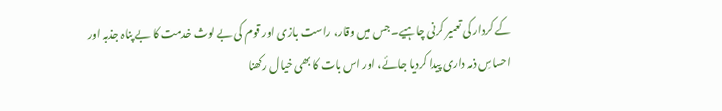کے کردار کی تعمیر کرنی چاہیے۔ جس میں وقار، راست بازی اور قوم کی بے لوث خدمت کا بے پناہ جذبہ اور احساسِ ذمہ داری پیدا کردیا جائے، اور اس بات کا بھی خیال رکھنا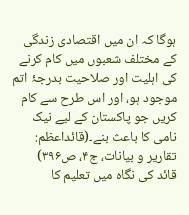ہوگا کہ ان میں اقتصادی زندگی کے مختلف شعبوں میں کام کرنے کی اہلیت اور صلاحیت بدرجۂ اتم موجود ہو، اور اس طرح سے کام کریں جو پاکستان کے لیے نیک نامی کا باعث بنے۔(قائداعظم: تقاریر و بیانات، ج۴، ص۳۹۶)
قائد کی نگاہ میں تعلیم کا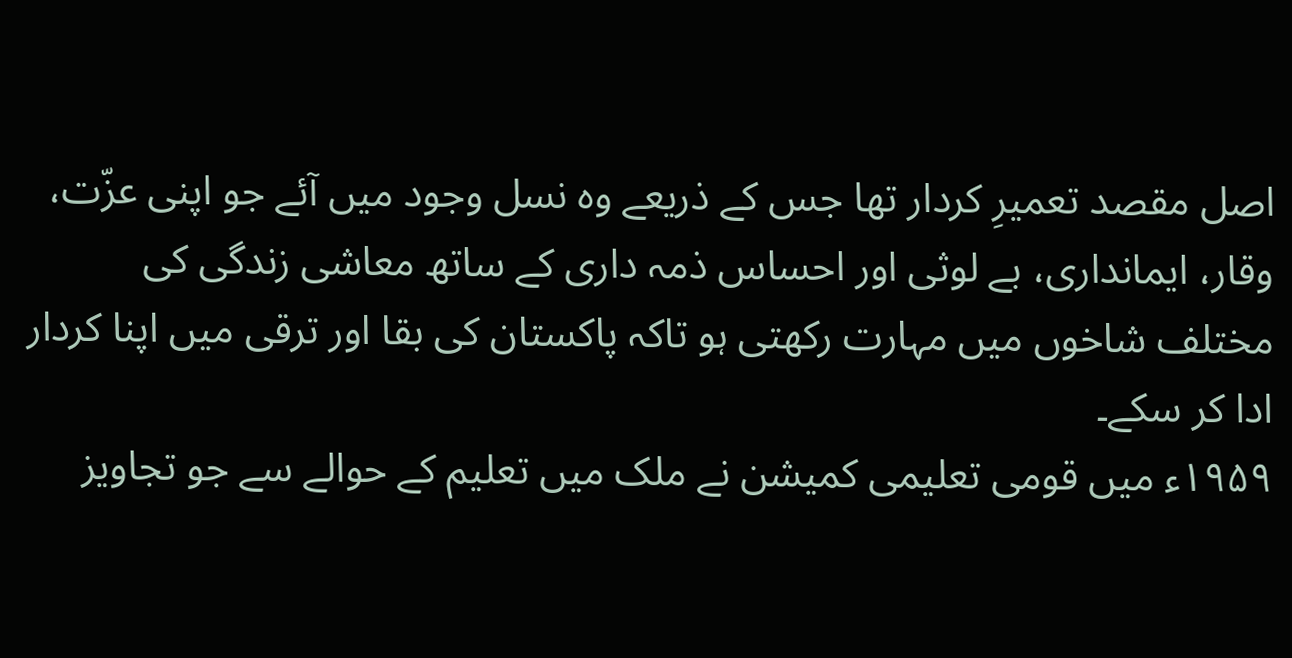اصل مقصد تعمیرِ کردار تھا جس کے ذریعے وہ نسل وجود میں آئے جو اپنی عزّت، وقار، ایمانداری، بے لوثی اور احساس ذمہ داری کے ساتھ معاشی زندگی کی مختلف شاخوں میں مہارت رکھتی ہو تاکہ پاکستان کی بقا اور ترقی میں اپنا کردار ادا کر سکے۔
۱۹۵۹ء میں قومی تعلیمی کمیشن نے ملک میں تعلیم کے حوالے سے جو تجاویز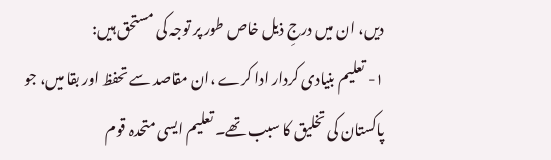دیں، ان میں درجِ ذیل خاص طور پر توجہ کی مستحق ہیں:
۱- تعلیم بنیادی کردار ادا کرے ،ان مقاصد سے تحفظ اور بقا میں، جو پاکستان کی تخلیق کا سبب تھے۔ تعلیم ایسی متحدہ قوم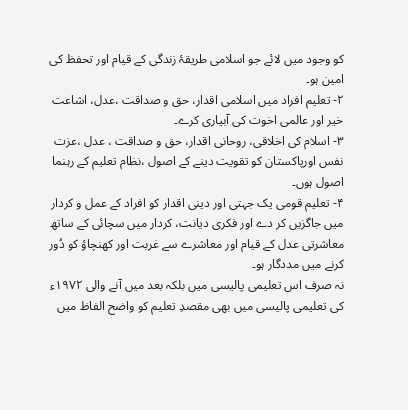کو وجود میں لائے جو اسلامی طریقۂ زندگی کے قیام اور تحفظ کی امین ہو۔
۲- تعلیم افراد میں اسلامی اقدار، حق و صداقت ،عدل، اشاعت خیر اور عالمی اخوت کی آبیاری کرے۔
۳- اسلام کی اخلاقی، روحانی اقدار، حق و صداقت ، عدل ،عزت نفس اورپاکستان کو تقویت دینے کے اصول ،نظام تعلیم کے رہنما اصول ہوں۔
۴- تعلیم قومی یک جہتی اور دینی اقدار کو افراد کے عمل و کردار میں جاگزیں کر دے اور فکری دیانت، کردار میں سچائی کے ساتھ معاشرتی عدل کے قیام اور معاشرے سے غربت اور کھنچاؤ کو دُور کرنے میں مددگار ہو۔
نہ صرف اس تعلیمی پالیسی میں بلکہ بعد میں آنے والی ۱۹۷۲ء کی تعلیمی پالیسی میں بھی مقصدِ تعلیم کو واضح الفاظ میں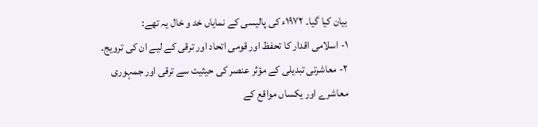بیان کیا گیا۔ ۱۹۷۲ء کی پالیسی کے نمایاں خد و خال یہ تھے:
۱- اسلامی اقدار کا تحفظ اور قومی اتحاد اور ترقی کے لیے ان کی ترویج۔
۲- معاشرتی تبدیلی کے مؤثر عنصر کی حیثیت سے ترقی اور جمہوری معاشرے اور یکساں مواقع کے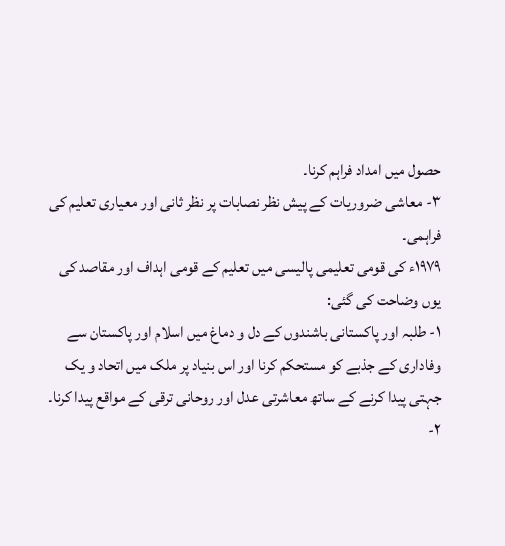حصول میں امداد فراہم کرنا۔
۳- معاشی ضروریات کے پیش نظر نصابات پر نظر ثانی اور معیاری تعلیم کی فراہمی۔
۱۹۷۹ء کی قومی تعلیمی پالیسی میں تعلیم کے قومی اہداف اور مقاصد کی یوں وضاحت کی گئی:
۱- طلبہ اور پاکستانی باشندوں کے دل و دماغ میں اسلام اور پاکستان سے وفاداری کے جذبے کو مستحکم کرنا اور اس بنیاد پر ملک میں اتحاد و یک جہتی پیدا کرنے کے ساتھ معاشرتی عدل اور روحانی ترقی کے مواقع پیدا کرنا۔
۲-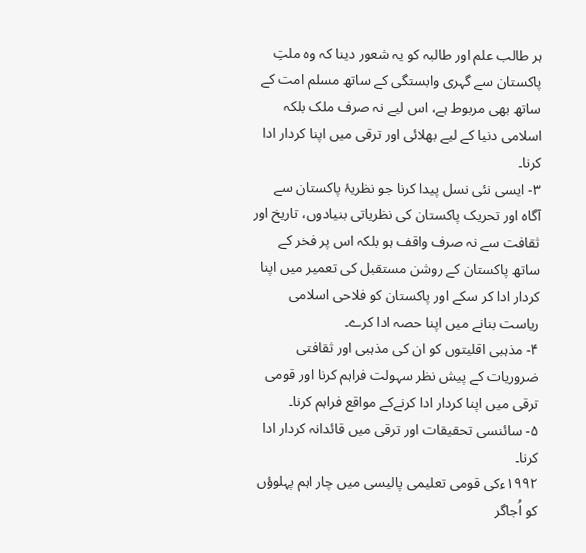ہر طالب علم اور طالبہ کو یہ شعور دینا کہ وہ ملتِ پاکستان سے گہری وابستگی کے ساتھ مسلم امت کے ساتھ بھی مربوط ہے، اس لیے نہ صرف ملک بلکہ اسلامی دنیا کے لیے بھلائی اور ترقی میں اپنا کردار ادا کرنا۔
۳- ایسی نئی نسل پیدا کرنا جو نظریۂ پاکستان سے آگاہ اور تحریک پاکستان کی نظریاتی بنیادوں، تاریخ اور ثقافت سے نہ صرف واقف ہو بلکہ اس پر فخر کے ساتھ پاکستان کے روشن مستقبل کی تعمیر میں اپنا کردار ادا کر سکے اور پاکستان کو فلاحی اسلامی ریاست بنانے میں اپنا حصہ ادا کرے۔
۴- مذہبی اقلیتوں کو ان کی مذہبی اور ثقافتی ضروریات کے پیش نظر سہولت فراہم کرنا اور قومی ترقی میں اپنا کردار ادا کرنےکے مواقع فراہم کرنا۔
۵- سائنسی تحقیقات اور ترقی میں قائدانہ کردار ادا کرنا۔
۱۹۹۲ءکی قومی تعلیمی پالیسی میں چار اہم پہلوؤں کو اُجاگر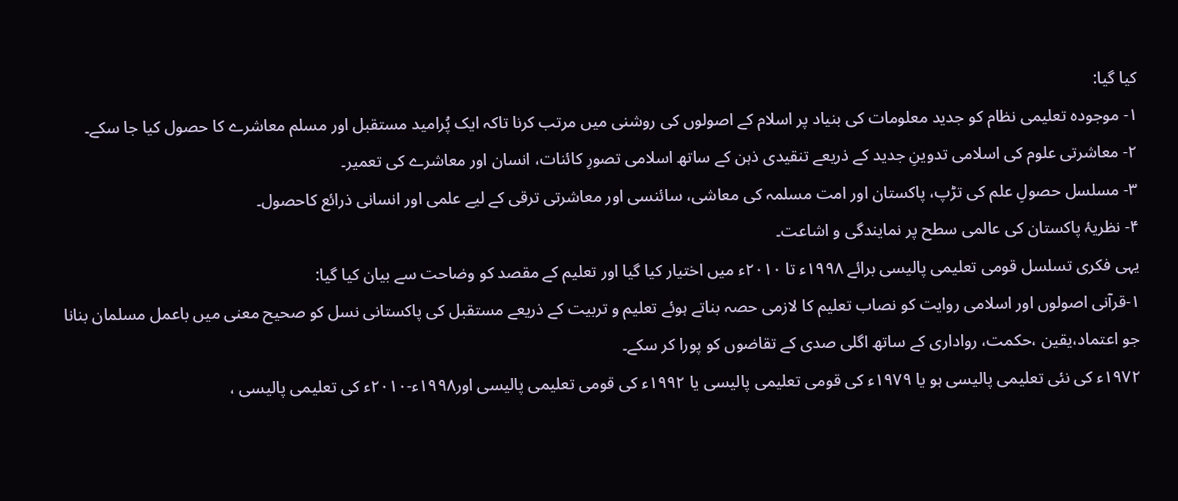کیا گیا:
۱- موجودہ تعلیمی نظام کو جدید معلومات کی بنیاد پر اسلام کے اصولوں کی روشنی میں مرتب کرنا تاکہ ایک پُرامید مستقبل اور مسلم معاشرے کا حصول کیا جا سکے۔
۲- معاشرتی علوم کی اسلامی تدوینِ جدید کے ذریعے تنقیدی ذہن کے ساتھ اسلامی تصورِ کائنات، انسان اور معاشرے کی تعمیر۔
۳- مسلسل حصولِ علم کی تڑپ، پاکستان اور امت مسلمہ کی معاشی، سائنسی اور معاشرتی ترقی کے لیے علمی اور انسانی ذرائع کاحصول۔
۴- نظریۂ پاکستان کی عالمی سطح پر نمایندگی و اشاعت۔
یہی فکری تسلسل قومی تعلیمی پالیسی برائے ۱۹۹۸ء تا ۲۰۱۰ء میں اختیار کیا گیا اور تعلیم کے مقصد کو وضاحت سے بیان کیا گیا:
۱-قرآنی اصولوں اور اسلامی روایت کو نصاب تعلیم کا لازمی حصہ بناتے ہوئے تعلیم و تربیت کے ذریعے مستقبل کی پاکستانی نسل کو صحیح معنی میں باعمل مسلمان بنانا جو اعتماد،یقین ،حکمت، رواداری کے ساتھ اگلی صدی کے تقاضوں کو پورا کر سکے۔
۱۹۷۲ء کی نئی تعلیمی پالیسی ہو یا ۱۹۷۹ء کی قومی تعلیمی پالیسی یا ۱۹۹۲ء کی قومی تعلیمی پالیسی اور۱۹۹۸ء-۲۰۱۰ء کی تعلیمی پالیسی ،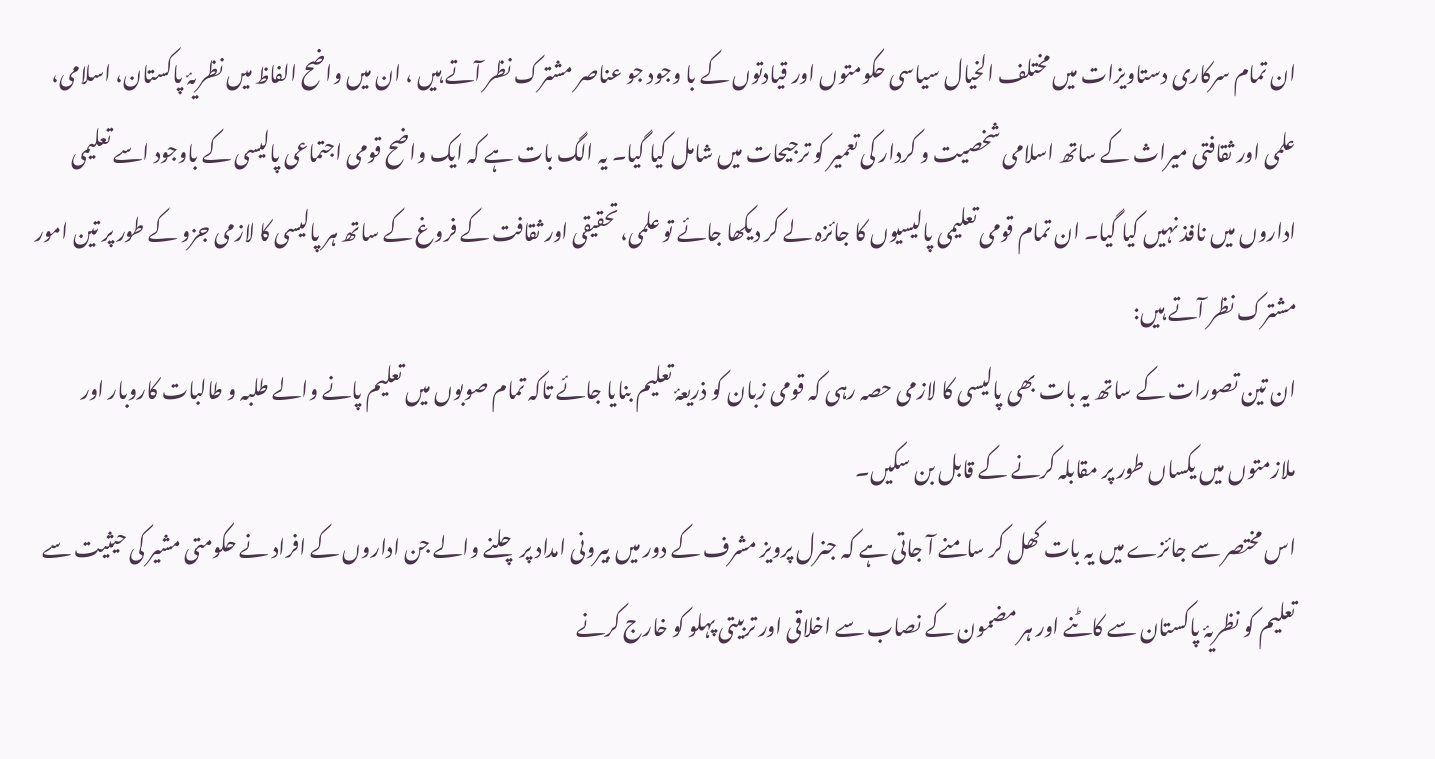ان تمام سرکاری دستاویزات میں مختلف الخیال سیاسی حکومتوں اور قیادتوں کے با وجود جو عناصر مشترک نظر آتے ہیں ، ان میں واضح الفاظ میں نظریۂ پاکستان، اسلامی، علمی اور ثقافتی میراث کے ساتھ اسلامی شخصیت و کردار کی تعمیر کو ترجیحات میں شامل کیا گیا۔ یہ الگ بات ہے کہ ایک واضح قومی اجتماعی پالیسی کے باوجود اسے تعلیمی اداروں میں نافذ نہیں کیا گیا۔ ان تمام قومی تعلیمی پالیسیوں کا جائزہ لے کر دیکھا جائے تو علمی، تحقیقی اور ثقافت کے فروغ کے ساتھ ہر پالیسی کا لازمی جزو کے طور پر تین امور مشترک نظر آتے ہیں:
ان تین تصورات کے ساتھ یہ بات بھی پالیسی کا لازمی حصہ رہی کہ قومی زبان کو ذریعۂ تعلیم بنایا جائے تاکہ تمام صوبوں میں تعلیم پانے والے طلبہ و طالبات کاروبار اور ملازمتوں میں یکساں طور پر مقابلہ کرنے کے قابل بن سکیں۔
اس مختصر سے جائزے میں یہ بات کھل کر سامنے آ جاتی ہے کہ جنرل پرویز مشرف کے دور میں بیرونی امداد پر چلنے والے جن اداروں کے افراد نے حکومتی مشیر کی حیثیت سے تعلیم کو نظریۂ پاکستان سے کاٹنے اور ہر مضمون کے نصاب سے اخلاقی اور تربیتی پہلو کو خارج کرنے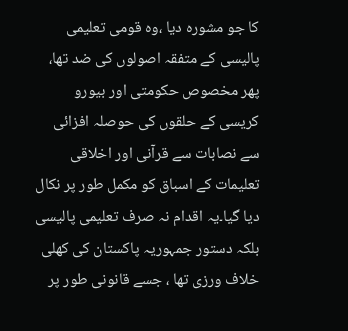کا جو مشورہ دیا ،وہ قومی تعلیمی پالیسی کے متفقہ اصولوں کی ضد تھا، پھر مخصوص حکومتی اور بیورو کریسی کے حلقوں کی حوصلہ افزائی سے نصابات سے قرآنی اور اخلاقی تعلیمات کے اسباق کو مکمل طور پر نکال دیا گیا۔یہ اقدام نہ صرف تعلیمی پالیسی بلکہ دستور جمہوریہ پاکستان کی کھلی خلاف ورزی تھا ، جسے قانونی طور پر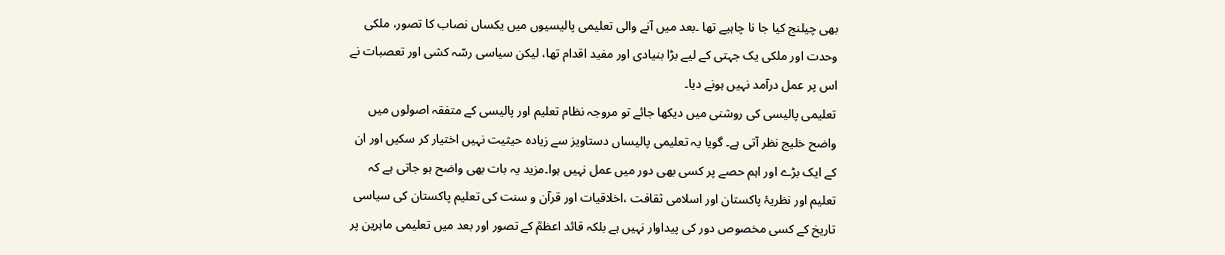بھی چیلنج کیا جا نا چاہیے تھا ۔بعد میں آنے والی تعلیمی پالیسیوں میں یکساں نصاب کا تصور، ملکی وحدت اور ملکی یک جہتی کے لیے بڑا بنیادی اور مفید اقدام تھا، لیکن سیاسی رسّہ کشی اور تعصبات نے اس پر عمل درآمد نہیں ہونے دیا۔
تعلیمی پالیسی کی روشنی میں دیکھا جائے تو مروجہ نظام تعلیم اور پالیسی کے متفقہ اصولوں میں واضح خلیج نظر آتی ہے۔ گویا یہ تعلیمی پالیساں دستاویز سے زیادہ حیثیت نہیں اختیار کر سکیں اور ان کے ایک بڑے اور اہم حصے پر کسی بھی دور میں عمل نہیں ہوا۔مزید یہ بات بھی واضح ہو جاتی ہے کہ تعلیم اور نظریۂ پاکستان اور اسلامی ثقافت ،اخلاقیات اور قرآن و سنت کی تعلیم پاکستان کی سیاسی تاریخ کے کسی مخصوص دور کی پیداوار نہیں ہے بلکہ قائد اعظمؒ کے تصور اور بعد میں تعلیمی ماہرین پر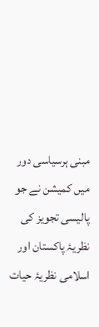مبنی ہرسیاسی دور میں کمیشن نے جو پالیسی تجویز کی نظریۂ پاکستان اور اسلامی نظریۂ حیات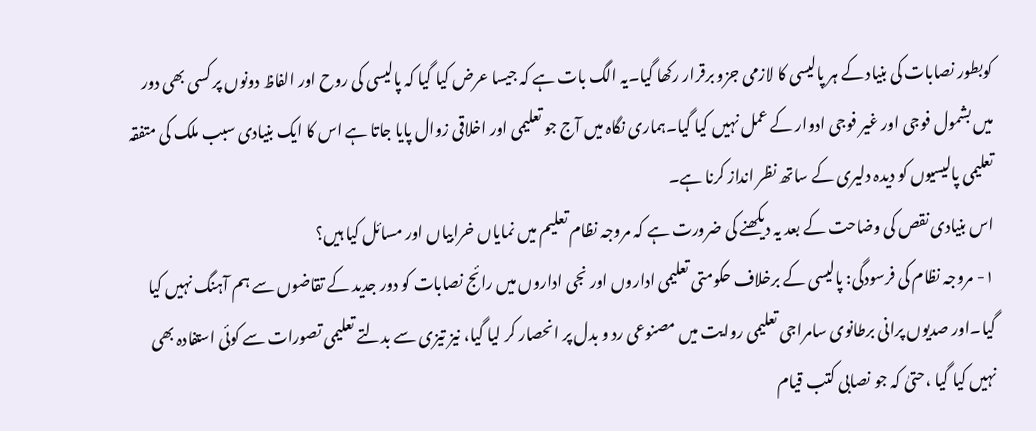کوبطور نصابات کی بنیاد کے ہر پالیسی کا لازمی جزو برقرار رکھا گیا۔یہ الگ بات ہے کہ جیسا عرض کیا گیا کہ پالیسی کی روح اور الفاظ دونوں پر کسی بھی دور میں بشمول فوجی اور غیر فوجی ادوار کے عمل نہیں کیا گیا۔ہماری نگاہ میں آج جو تعلیمی اور اخلاقی زوال پایا جاتا ہے اس کا ایک بنیادی سبب ملک کی متفقہ تعلیمی پالیسیوں کو دیدہ دلیری کے ساتھ نظر انداز کرنا ہے۔
اس بنیادی نقص کی وضاحت کے بعد یہ دیکھنے کی ضرورت ہے کہ مروجہ نظام تعلیم میں نمایاں خرابیاں اور مسائل کیا ہیں؟
۱- مروجہ نظام کی فرسودگی: پالیسی کے برخلاف حکومتی تعلیمی اداروں اور نجی اداروں میں رائج نصابات کو دور جدید کے تقاضوں سے ہم آہنگ نہیں کیا گیا۔اور صدیوں پرانی برطانوی سامراجی تعلیمی روایت میں مصنوعی رد و بدل پر انحصار کر لیا گیا، نیز تیزی سے بدلتے تعلیمی تصورات سے کوئی استفادہ بھی نہیں کیا گیا ،حتیٰ کہ جو نصابی کتب قیام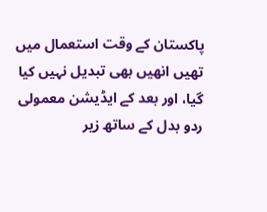پاکستان کے وقت استعمال میں تھیں انھیں بھی تبدیل نہیں کیا گیا، اور بعد کے ایڈیشن معمولی ردو بدل کے ساتھ زیر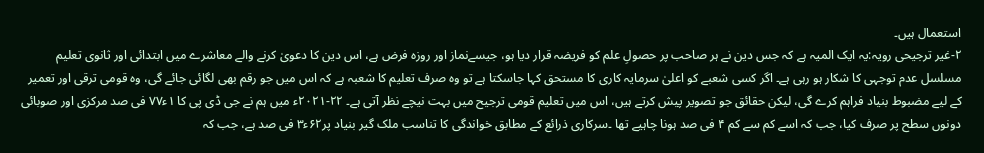استعمال ہیں۔
۲-غیر ترجیحی رویہ:یہ ایک المیہ ہے کہ جس دین نے ہر صاحب پر حصولِ علم کو فریضہ قرار دیا ہو، جیسےنماز اور روزہ فرض ہے، اس دین کا دعویٰ کرنے والے معاشرے میں ابتدائی اور ثانوی تعلیم مسلسل عدم توجہی کا شکار ہو رہی ہے۔ اگر کسی شعبے کو اعلیٰ سرمایہ کاری کا مستحق کہا جاسکتا ہے تو وہ صرف تعلیم کا شعبہ ہے کہ اس میں جو رقم بھی لگائی جائے گی، وہ قومی ترقی اور تعمیر کے لیے مضبوط بنیاد فراہم کرے گی، لیکن حقائق جو تصویر پیش کرتے ہیں، اس میں تعلیم قومی ترجیح میں بہت نیچے نظر آتی ہے۔ ۲۲-۲۰۲۱ء میں ہم نے جی ڈی پی کا ۱ء۷۷ فی صد مرکزی اور صوبائی دونوں سطح پر صرف کیا، جب کہ اسے کم سے کم ۴ فی صد ہونا چاہیے تھا ۔سرکاری ذرائع کے مطابق خواندگی کا تناسب ملک گیر بنیاد پر۶۲ء۳ فی صد ہے، جب کہ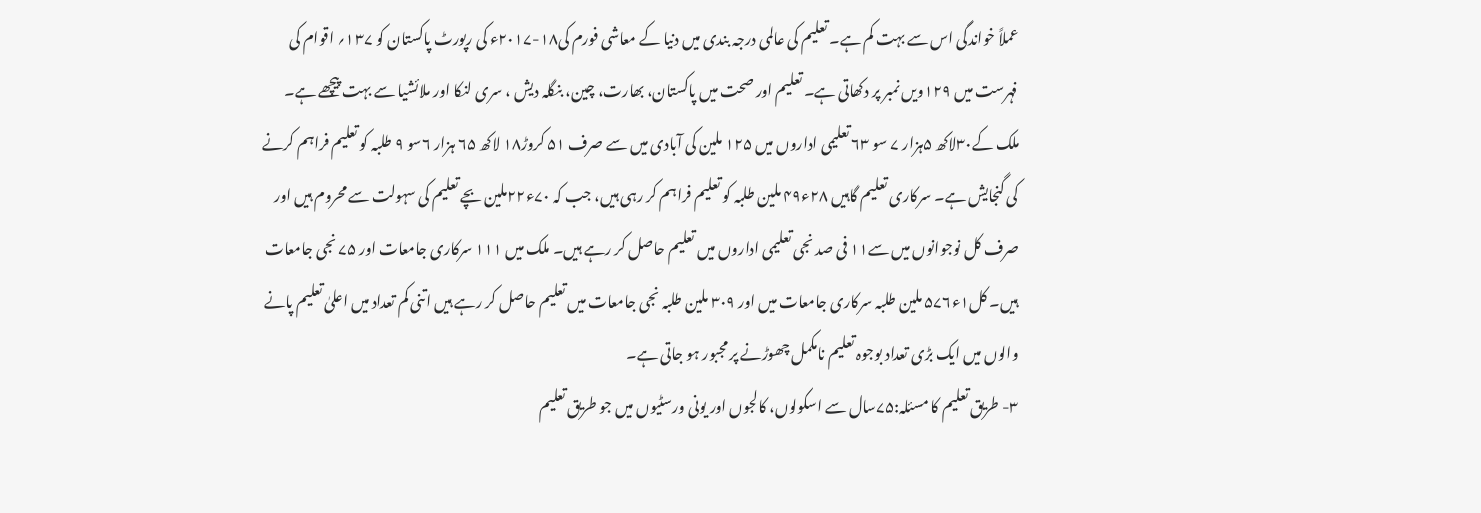عملاً خواندگی اس سے بہت کم ہے۔ تعلیم کی عالمی درجہ بندی میں دنیا کے معاشی فورم کی۱۸-۲۰۱۷ء کی رپورٹ پاکستان کو ۱۳۷؍ اقوام کی فہرست میں ۱۲۹ویں نمبر پر دکھاتی ہے۔ تعلیم اور صحت میں پاکستان، بھارت، چین، بنگلہ دیش ، سری لنکا اور ملائشیا سے بہت پیچھے ہے۔ ملک کے۳۰لاکھ ۵ہزار ۷ سو ۶۳ تعلیمی اداروں میں ۱۲۵ ملین کی آبادی میں سے صرف ۵۱ کروڑ۱۸ لاکھ ۶۵ ہزار ۶سو ۹ طلبہ کو تعلیم فراہم کرنے کی گنجایش ہے۔ سرکاری تعلیم گاہیں ۲۸ء۴۹ ملین طلبہ کو تعلیم فراہم کر رہی ہیں، جب کہ ۷۰ء۲۲ملین بچے تعلیم کی سہولت سے محروم ہیں اور صرف کل نوجوانوں میں سے۱۱ فی صد نجی تعلیمی اداروں میں تعلیم حاصل کر رہے ہیں۔ ملک میں ۱۱۱ سرکاری جامعات اور ۷۵ نجی جامعات ہیں۔ کل۱ء۵۷۶ ملین طلبہ سرکاری جامعات میں اور ۳۰۹ ملین طلبہ نجی جامعات میں تعلیم حاصل کر رہے ہیں اتنی کم تعداد میں اعلیٰ تعلیم پانے والوں میں ایک بڑی تعداد بوجوہ تعلیم نامکمل چھوڑنے پر مجبور ہو جاتی ہے۔
۳- طریق تعلیم کا مسئلہ:۷۵سال سے اسکولوں، کالجوں اور یونی ورسٹیوں میں جو طریق تعلیم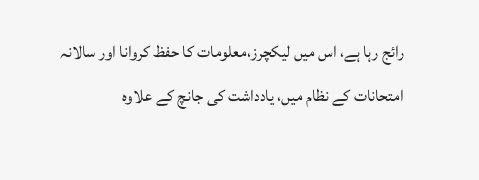رائج رہا ہے، اس میں لیکچرز،معلومات کا حفظ کروانا اور سالانہ امتحانات کے نظام میں، یادداشت کی جانچ کے علاوہ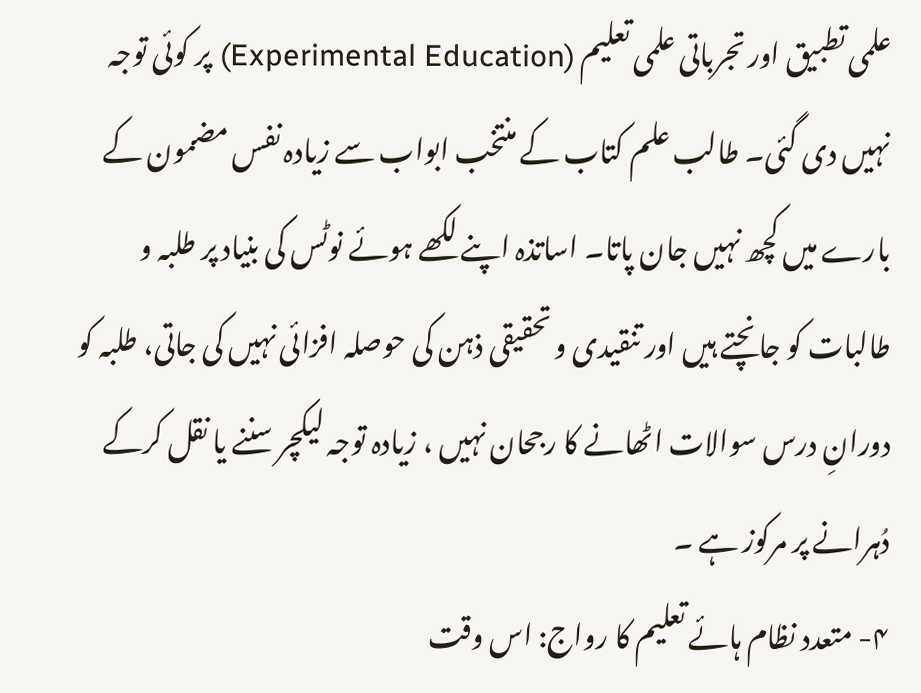علمی تطبیق اور تجرباتی علمی تعلیم (Experimental Education) پر کوئی توجہ نہیں دی گئی۔ طالب علم کتاب کے منتخب ابواب سے زیادہ نفس مضمون کے بارے میں کچھ نہیں جان پاتا۔ اساتذہ اپنے لکھے ہوئے نوٹس کی بنیاد پر طلبہ و طالبات کو جانچتے ہیں اور تنقیدی و تحقیقی ذہن کی حوصلہ افزائی نہیں کی جاتی، طلبہ کو دورانِ درس سوالات اٹھانے کا رجحان نہیں ، زیادہ توجہ لیکچر سننے یا نقل کرکے دُہرانے پر مرکوز ہے ۔
۴- متعدد نظام ہائے تعلیم کا رواج: اس وقت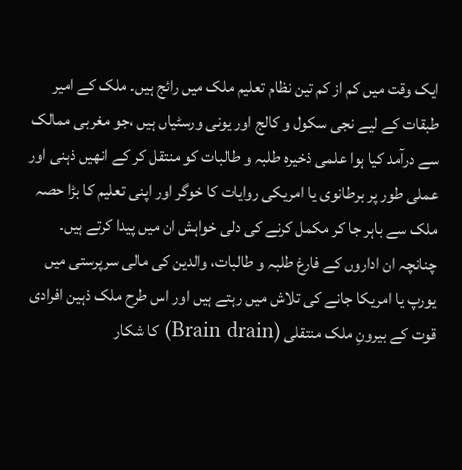ایک وقت میں کم از کم تین نظام تعلیم ملک میں رائج ہیں۔ ملک کے امیر طبقات کے لیے نجی سکول و کالج اور یونی ورسٹیاں ہیں ،جو مغربی ممالک سے درآمد کیا ہوا علمی ذخیرہ طلبہ و طالبات کو منتقل کر کے انھیں ذہنی اور عملی طور پر برطانوی یا امریکی روایات کا خوگر اور اپنی تعلیم کا بڑا حصہ ملک سے باہر جا کر مکمل کرنے کی دلی خواہش ان میں پیدا کرتے ہیں۔ چنانچہ ان اداروں کے فارغ طلبہ و طالبات، والدین کی مالی سرپرستی میں یورپ یا امریکا جانے کی تلاش میں رہتے ہیں اور اس طرح ملک ذہین افرادی قوت کے بیرونِ ملک منتقلی (Brain drain) کا شکار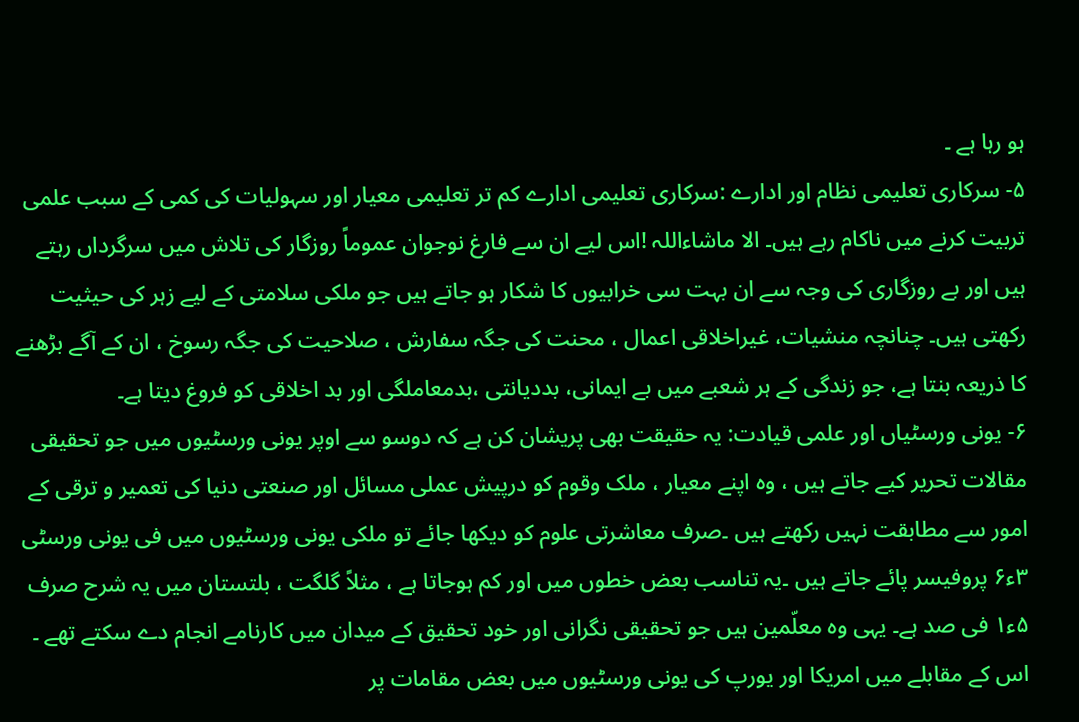ہو رہا ہے ۔
۵- سرکاری تعلیمی نظام اور ادارے :سرکاری تعلیمی ادارے کم تر تعلیمی معیار اور سہولیات کی کمی کے سبب علمی تربیت کرنے میں ناکام رہے ہیں۔ الا ماشاءاللہ !اس لیے ان سے فارغ نوجوان عموماً روزگار کی تلاش میں سرگرداں رہتے ہیں اور بے روزگاری کی وجہ سے ان بہت سی خرابیوں کا شکار ہو جاتے ہیں جو ملکی سلامتی کے لیے زہر کی حیثیت رکھتی ہیں۔ چنانچہ منشیات، غیراخلاقی اعمال ، محنت کی جگہ سفارش ، صلاحیت کی جگہ رسوخ ، ان کے آگے بڑھنے کا ذریعہ بنتا ہے، جو زندگی کے ہر شعبے میں بے ایمانی، بددیانتی ،بدمعاملگی اور بد اخلاقی کو فروغ دیتا ہے۔
۶- یونی ورسٹیاں اور علمی قیادت: یہ حقیقت بھی پریشان کن ہے کہ دوسو سے اوپر یونی ورسٹیوں میں جو تحقیقی مقالات تحریر کیے جاتے ہیں ، وہ اپنے معیار ، ملک وقوم کو درپیش عملی مسائل اور صنعتی دنیا کی تعمیر و ترقی کے امور سے مطابقت نہیں رکھتے ہیں ۔صرف معاشرتی علوم کو دیکھا جائے تو ملکی یونی ورسٹیوں میں فی یونی ورسٹی ۳ء۶ پروفیسر پائے جاتے ہیں ۔یہ تناسب بعض خطوں میں اور کم ہوجاتا ہے ، مثلاً گلگت ، بلتستان میں یہ شرح صرف ۵ء۱ فی صد ہے۔ یہی وہ معلّمین ہیں جو تحقیقی نگرانی اور خود تحقیق کے میدان میں کارنامے انجام دے سکتے تھے ۔ اس کے مقابلے میں امریکا اور یورپ کی یونی ورسٹیوں میں بعض مقامات پر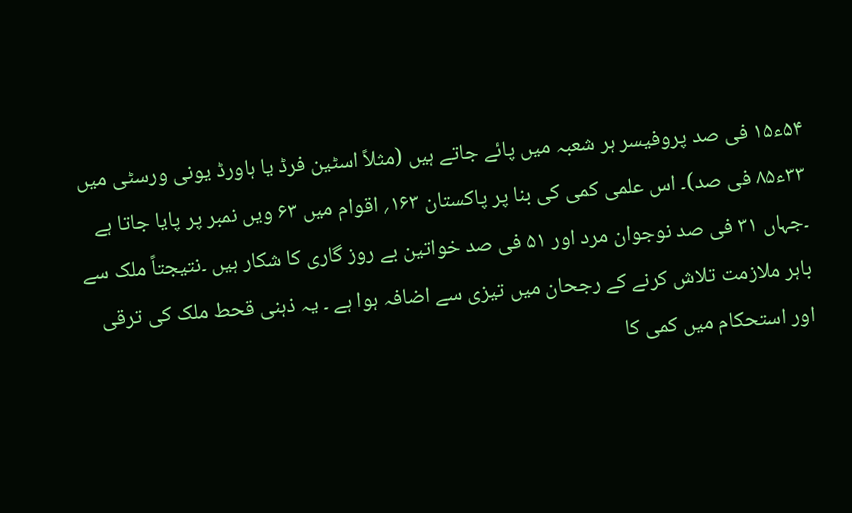۵۴ء۱۵ فی صد پروفیسر ہر شعبہ میں پائے جاتے ہیں (مثلاً اسٹین فرڈ یا ہاورڈ یونی ورسٹی میں ۳۳ء۸۵ فی صد)۔ اس علمی کمی کی بنا پر پاکستان ۱۶۳؍ اقوام میں ۶۳ ویں نمبر پر پایا جاتا ہے ۔جہاں ۳۱ فی صد نوجوان مرد اور ۵۱ فی صد خواتین بے روز گاری کا شکار ہیں ۔نتیجتاً ملک سے باہر ملازمت تلاش کرنے کے رجحان میں تیزی سے اضافہ ہوا ہے ۔ یہ ذہنی قحط ملک کی ترقی اور استحکام میں کمی کا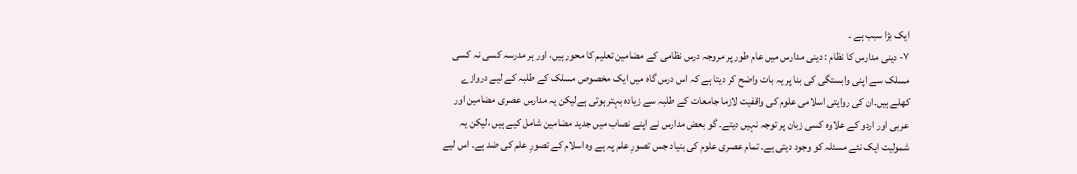ایک بڑا سبب ہے ۔
۷- دینی مدارس کا نظام : دینی مدارس میں عام طور پر مروجہ درس نظامی کے مضامین تعلیم کا محور ہیں، اور ہر مدرسہ کسی نہ کسی مسلک سے اپنی وابستگی کی بنا پر یہ بات واضح کر دیتا ہے کہ اس درس گاہ میں ایک مخصوص مسلک کے طلبہ کے لیے دروازے کھلے ہیں۔ان کی روایتی اسلامی علوم کی واقفیت لازما جامعات کے طلبہ سے زیادہ بہتر ہوتی ہےلیکن یہ مدارس عصری مضامین اور عربی اور اردو کے علاوہ کسی زبان پر توجہ نہیں دیتے۔ گو بعض مدارس نے اپنے نصاب میں جدید مضامین شامل کیے ہیں ،لیکن یہ شمولیت ایک نئے مسئلہ کو وجود دیتی ہے۔ تمام عصری علوم کی بنیاد جس تصورِ علم پہ ہے وہ اسلام کے تصورِ علم کی ضد ہے۔ اس لیے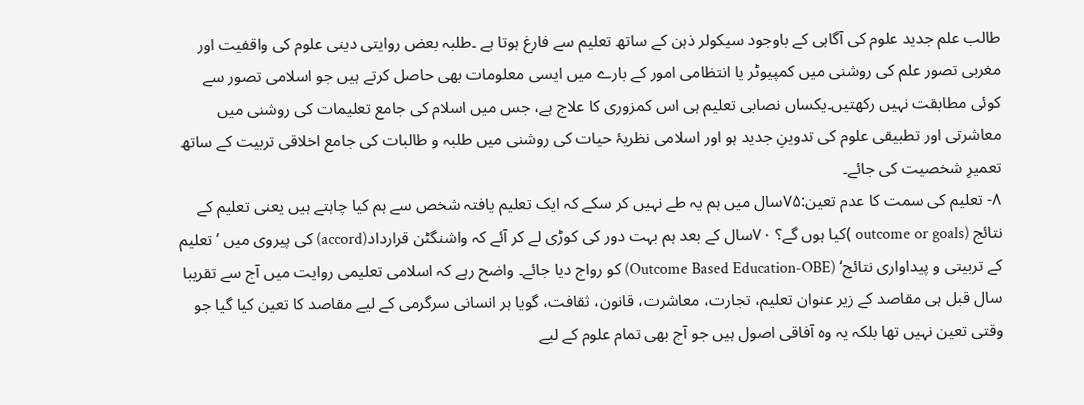طالب علم جدید علوم کی آگاہی کے باوجود سیکولر ذہن کے ساتھ تعلیم سے فارغ ہوتا ہے ۔طلبہ بعض روایتی دینی علوم کی واقفیت اور مغربی تصور علم کی روشنی میں کمپیوٹر یا انتظامی امور کے بارے میں ایسی معلومات بھی حاصل کرتے ہیں جو اسلامی تصور سے کوئی مطابقت نہیں رکھتیں۔یکساں نصابی تعلیم ہی اس کمزوری کا علاج ہے، جس میں اسلام کی جامع تعلیمات کی روشنی میں معاشرتی اور تطبیقی علوم کی تدوینِ جدید ہو اور اسلامی نظریۂ حیات کی روشنی میں طلبہ و طالبات کی جامع اخلاقی تربیت کے ساتھ تعمیرِ شخصیت کی جائے۔
۸- تعلیم کی سمت کا عدم تعین:۷۵سال میں ہم یہ طے نہیں کر سکے کہ ایک تعلیم یافتہ شخص سے ہم کیا چاہتے ہیں یعنی تعلیم کے نتائج (outcome or goals )کیا ہوں گے؟ ۷۰سال کے بعد ہم بہت دور کی کوڑی لے کر آئے کہ واشنگٹن قرارداد(accord) کی پیروی میں ’تعلیم کے تربیتی و پیداواری نتائج‘ (Outcome Based Education-OBE) کو رواج دیا جائے۔ واضح رہے کہ اسلامی تعلیمی روایت میں آج سے تقریبا سال قبل ہی مقاصد کے زیر عنوان تعلیم، تجارت، معاشرت، قانون، ثقافت، گویا ہر انسانی سرگرمی کے لیے مقاصد کا تعین کیا گیا جو وقتی تعین نہیں تھا بلکہ یہ وہ آفاقی اصول ہیں جو آج بھی تمام علوم کے لیے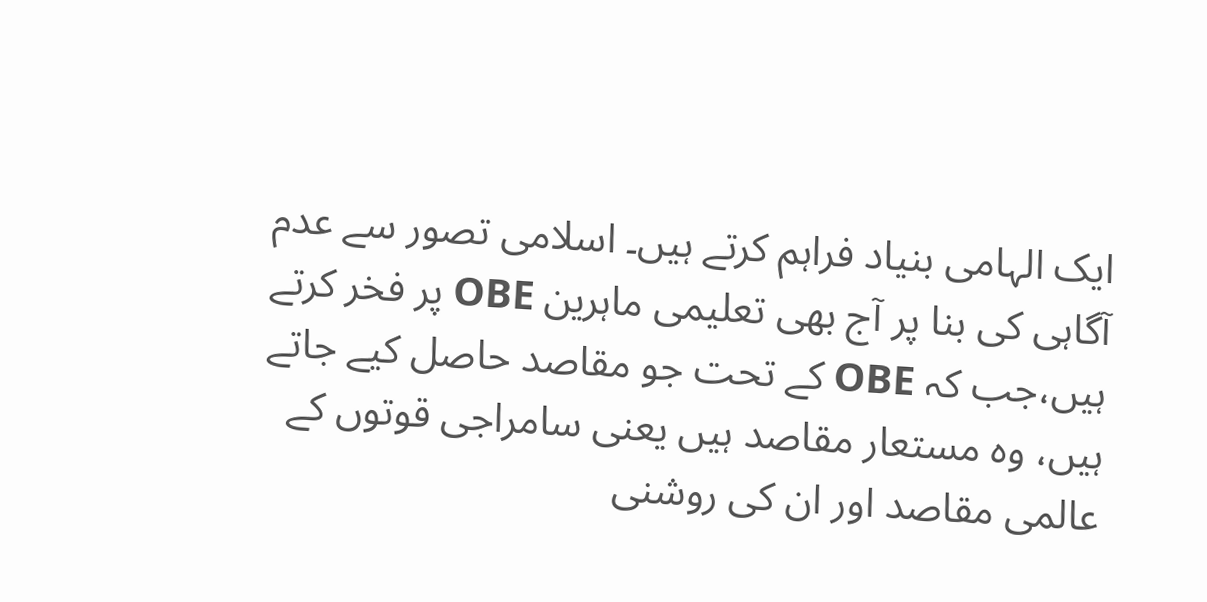ایک الہامی بنیاد فراہم کرتے ہیں۔ اسلامی تصور سے عدم آگاہی کی بنا پر آج بھی تعلیمی ماہرین OBE پر فخر کرتے ہیں،جب کہ OBE کے تحت جو مقاصد حاصل کیے جاتے ہیں، وہ مستعار مقاصد ہیں یعنی سامراجی قوتوں کے عالمی مقاصد اور ان کی روشنی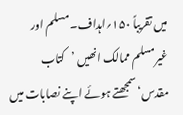میں تقریباً ۱۵۰؍اہداف۔ مسلم اور غیرمسلم ممالک انھیں ’کتاب مقدس‘سمجھتے ہوئے اپنے نصابات میں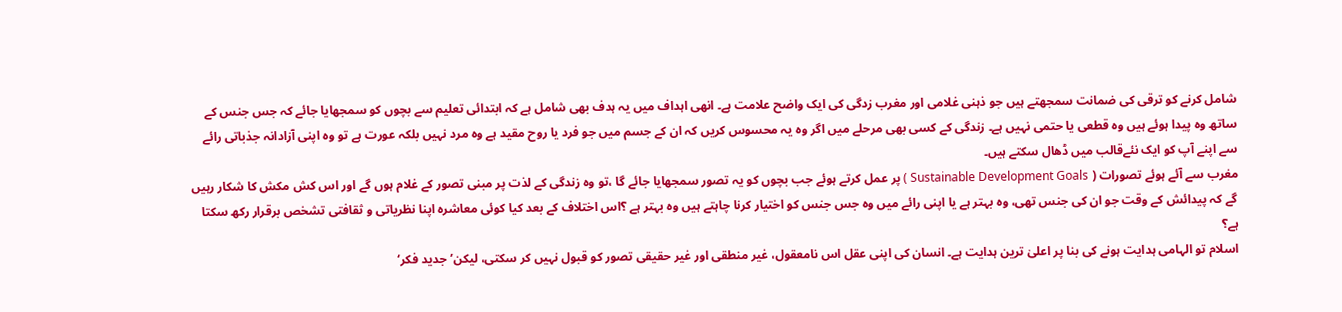شامل کرنے کو ترقی کی ضمانت سمجھتے ہیں جو ذہنی غلامی اور مغرب زدگی کی ایک واضح علامت ہے۔ انھی اہداف میں یہ ہدف بھی شامل ہے کہ ابتدائی تعلیم سے بچوں کو سمجھایا جائے کہ جس جنس کے ساتھ وہ پیدا ہوئے ہیں وہ قطعی یا حتمی نہیں ہے۔ زندگی کے کسی بھی مرحلے میں اگر وہ یہ محسوس کریں کہ ان کے جسم میں جو فرد یا روح مقید ہے وہ مرد نہیں بلکہ عورت ہے تو وہ اپنی آزادانہ جذباتی رائے سے اپنے آپ کو ایک نئےقالب میں ڈھال سکتے ہیں۔
مغرب سے آئے ہوئے تصورات ( Sustainable Development Goals ) پر عمل کرتے ہوئے جب بچوں کو یہ تصور سمجھایا جائے گا ،تو وہ زندگی کے لذت پر مبنی تصور کے غلام ہوں گے اور اس کش مکش کا شکار رہیں گے کہ پیدائش کے وقت جو ان کی جنس تھی، وہ بہتر ہے یا اپنی رائے میں وہ جس جنس کو اختیار کرنا چاہتے ہیں وہ بہتر ہے ؟اس اختلاف کے بعد کیا کوئی معاشرہ اپنا نظریاتی و ثقافتی تشخص برقرار رکھ سکتا ہے؟
اسلام تو الہامی ہدایت ہونے کی بنا پر اعلیٰ ترین ہدایت ہے۔ انسان کی اپنی عقل اس نامعقول، غیر منطقی اور غیر حقیقی تصور کو قبول نہیں کر سکتی، لیکن’جدید فکر‘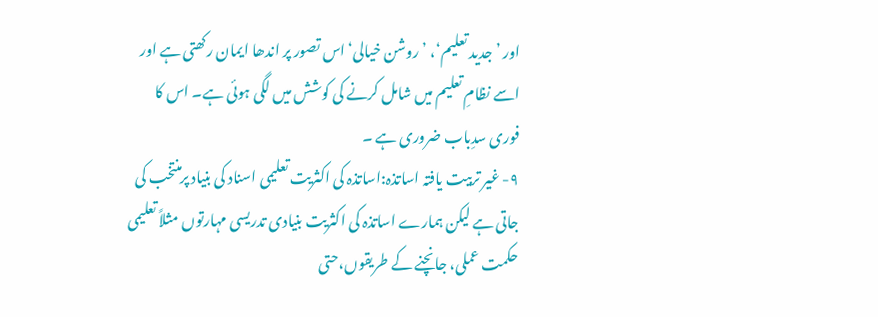اور ’جدید تعلیم‘، ’روشن خیالی‘اس تصور پر اندھا ایمان رکھتی ہے اور اسے نظامِ تعلیم میں شامل کرنے کی کوشش میں لگی ہوئی ہے۔ اس کا فوری سدِباب ضروری ہے ۔
۹- غیر تربیت یافتہ اساتذہ:اساتذہ کی اکثریت تعلیمی اسناد کی بنیاد پرمنتخب کی جاتی ہے لیکن ہمارے اساتذہ کی اکثریت بنیادی تدریسی مہارتوں مثلاً تعلیمی حکمت عملی، جانچنے کے طریقوں،حتی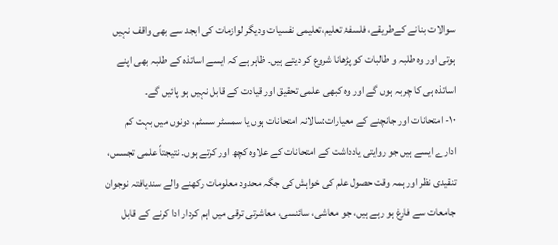سوالات بنانے کےطریقے، فلسفۂ تعلیم،تعلیمی نفسیات ودیگر لوازمات کی ابجد سے بھی واقف نہیں ہوتی اور وہ طلبہ و طالبات کو پڑھانا شروع کر دیتے ہیں۔ ظاہر ہے کہ ایسے اساتذہ کے طلبہ بھی اپنے اساتذہ ہی کا چربہ ہوں گے اور وہ کبھی علمی تحقیق اور قیادت کے قابل نہیں ہو پائیں گے۔
۱۰- امتحانات اور جانچنے کے معیارات:سالانہ امتحانات ہوں یا سمسٹر سسٹم، دونوں میں بہت کم ادارے ایسے ہیں جو روایتی یادداشت کے امتحانات کے علاوہ کچھ اور کرتے ہوں۔ نتیجتاً علمی تجسس، تنقیدی نظر اور ہمہ وقت حصول علم کی خواہش کی جگہ محدود معلومات رکھنے والے سندیافتہ نوجوان جامعات سے فارغ ہو رہے ہیں، جو معاشی، سائنسی، معاشرتی ترقی میں اہم کردار ادا کرنے کے قابل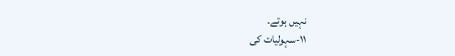نہیں ہوتے۔
۱۱-سہولیات کی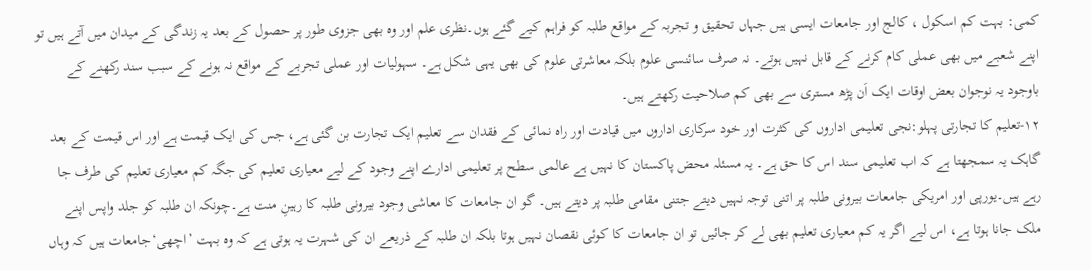کمی: بہت کم اسکول ، کالج اور جامعات ایسی ہیں جہاں تحقیق و تجربہ کے مواقع طلبہ کو فراہم کیے گئے ہوں۔نظری علم اور وہ بھی جزوی طور پر حصول کے بعد یہ زندگی کے میدان میں آتے ہیں تو اپنے شعبے میں بھی عملی کام کرنے کے قابل نہیں ہوتے۔ نہ صرف سائنسی علوم بلکہ معاشرتی علوم کی بھی یہی شکل ہے۔ سہولیات اور عملی تجربے کے مواقع نہ ہونے کے سبب سند رکھنے کے باوجود یہ نوجوان بعض اوقات ایک اَن پڑھ مستری سے بھی کم صلاحیت رکھتے ہیں۔
۱۲-تعلیم کا تجارتی پہلو:نجی تعلیمی اداروں کی کثرت اور خود سرکاری اداروں میں قیادت اور راہ نمائی کے فقدان سے تعلیم ایک تجارت بن گئی ہے، جس کی ایک قیمت ہے اور اس قیمت کے بعد گاہک یہ سمجھتا ہے کہ اب تعلیمی سند اس کا حق ہے۔ یہ مسئلہ محض پاکستان کا نہیں ہے عالمی سطح پر تعلیمی ادارے اپنے وجود کے لیے معیاری تعلیم کی جگہ کم معیاری تعلیم کی طرف جا رہے ہیں۔یورپی اور امریکی جامعات بیرونی طلبہ پر اتنی توجہ نہیں دیتے جتنی مقامی طلبہ پر دیتے ہیں۔ گو ان جامعات کا معاشی وجود بیرونی طلبہ کا رہینِ منت ہے۔چونکہ ان طلبہ کو جلد واپس اپنے ملک جانا ہوتا ہے، اس لیے اگر یہ کم معیاری تعلیم بھی لے کر جائیں تو ان جامعات کا کوئی نقصان نہیں ہوتا بلکہ ان طلبہ کے ذریعے ان کی شہرت یہ ہوتی ہے کہ وہ بہت ’اچھی‘جامعات ہیں کہ وہاں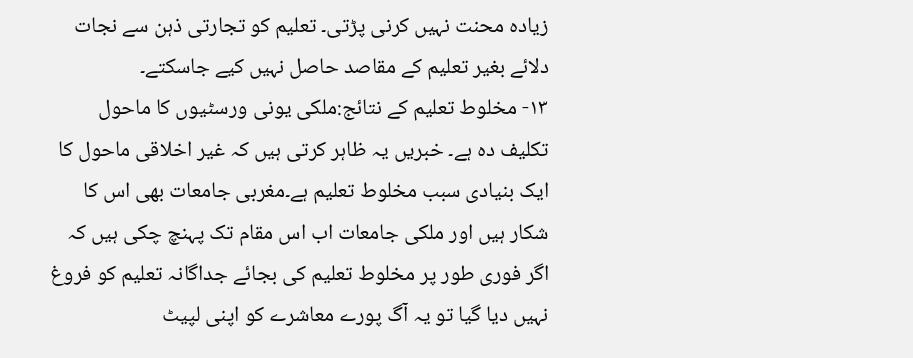زیادہ محنت نہیں کرنی پڑتی۔ تعلیم کو تجارتی ذہن سے نجات دلائے بغیر تعلیم کے مقاصد حاصل نہیں کیے جاسکتے۔
۱۳- مخلوط تعلیم کے نتائج:ملکی یونی ورسٹیوں کا ماحول تکلیف دہ ہے۔ خبریں یہ ظاہر کرتی ہیں کہ غیر اخلاقی ماحول کا ایک بنیادی سبب مخلوط تعلیم ہے۔مغربی جامعات بھی اس کا شکار ہیں اور ملکی جامعات اب اس مقام تک پہنچ چکی ہیں کہ اگر فوری طور پر مخلوط تعلیم کی بجائے جداگانہ تعلیم کو فروغ نہیں دیا گیا تو یہ آگ پورے معاشرے کو اپنی لپیٹ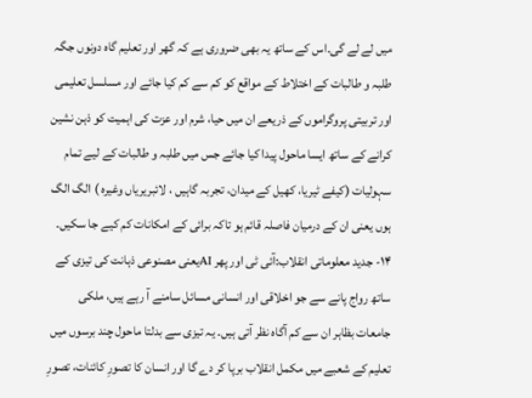میں لے لے گی۔اس کے ساتھ یہ بھی ضروری ہے کہ گھر اور تعلیم گاہ دونوں جگہ طلبہ و طالبات کے اختلاط کے مواقع کو کم سے کم کیا جائے اور مسلسل تعلیمی اور تربیتی پروگراموں کے ذریعے ان میں حیا، شرم اور عزت کی اہمیت کو ذہن نشین کرانے کے ساتھ ایسا ماحول پیدا کیا جائے جس میں طلبہ و طالبات کے لیے تمام سہولیات (کیفے ٹیریا، کھیل کے میدان، تجربہ گاہیں ، لائبریریاں وغیرہ ) الگ الگ ہوں یعنی ان کے درمیان فاصلہ قائم ہو تاکہ برائی کے امکانات کم کیے جا سکیں۔
۱۴- جدید معلوماتی انقلاب:آئی ٹی اور پھر AIیعنی مصنوعی ذہانت کی تیزی کے ساتھ رواج پانے سے جو اخلاقی اور انسانی مسائل سامنے آ رہے ہیں، ملکی جامعات بظاہر ان سے کم آگاہ نظر آتی ہیں۔ یہ تیزی سے بدلتا ماحول چند برسوں میں تعلیم کے شعبے میں مکمل انقلاب برپا کر دے گا اور انسان کا تصورِ کائنات، تصورِ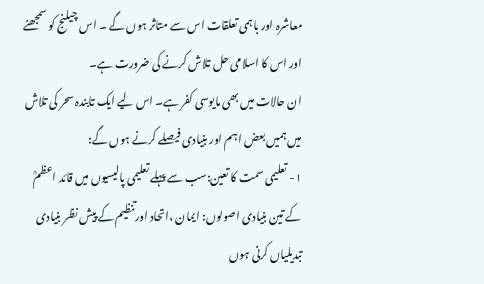معاشرہ اور باہمی تعلقات اس سے متاثر ہوں گے ۔ اس چیلنج کو سمجھنے اور اس کا اسلامی حل تلاش کرنے کی ضرورت ہے۔
ان حالات میں بھی مایوسی کفر ہے۔ اس لیے ایک تابندہ سحر کی تلاش میں ہمیں بعض اہم اور بنیادی فیصلے کرنے ہوں گے:
۱- تعلیمی سمت کا تعین:سب سے پہلے تعلیمی پالیسیوں میں قائد اعظمؒ کے تین بنیادی اصولوں: ایمان ،اتحاد اورتنظیم کے پیش نظر بنیادی تبدیلیاں کرنی ہوں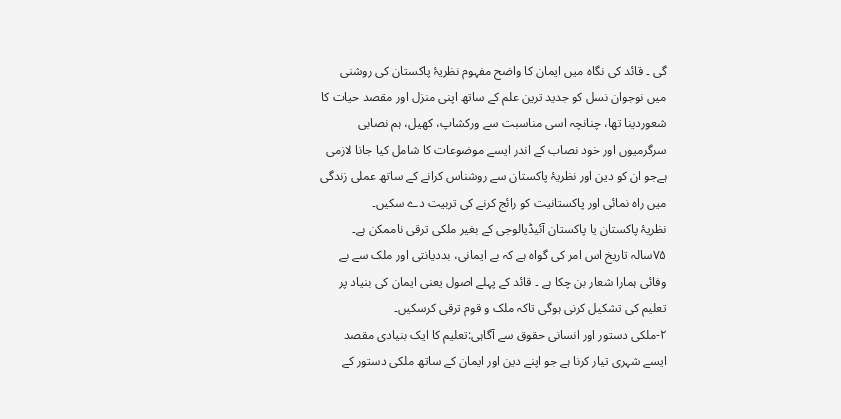گی ۔ قائد کی نگاہ میں ایمان کا واضح مفہوم نظریۂ پاکستان کی روشنی میں نوجوان نسل کو جدید ترین علم کے ساتھ اپنی منزل اور مقصد حیات کا شعوردینا تھا، چنانچہ اسی مناسبت سے ورکشاپ، کھیل، ہم نصابی سرگرمیوں اور خود نصاب کے اندر ایسے موضوعات کا شامل کیا جانا لازمی ہےجو ان کو دین اور نظریۂ پاکستان سے روشناس کرانے کے ساتھ عملی زندگی میں راہ نمائی اور پاکستانیت کو رائج کرنے کی تربیت دے سکیں۔
نظریۂ پاکستان یا پاکستان آئیڈیالوجی کے بغیر ملکی ترقی ناممکن ہے۔ ۷۵سالہ تاریخ اس امر کی گواہ ہے کہ بے ایمانی، بددیانتی اور ملک سے بے وفائی ہمارا شعار بن چکا ہے ۔ قائد کے پہلے اصول یعنی ایمان کی بنیاد پر تعلیم کی تشکیل کرنی ہوگی تاکہ ملک و قوم ترقی کرسکیں۔
۲-ملکی دستور اور انسانی حقوق سے آگاہی:تعلیم کا ایک بنیادی مقصد ایسے شہری تیار کرنا ہے جو اپنے دین اور ایمان کے ساتھ ملکی دستور کے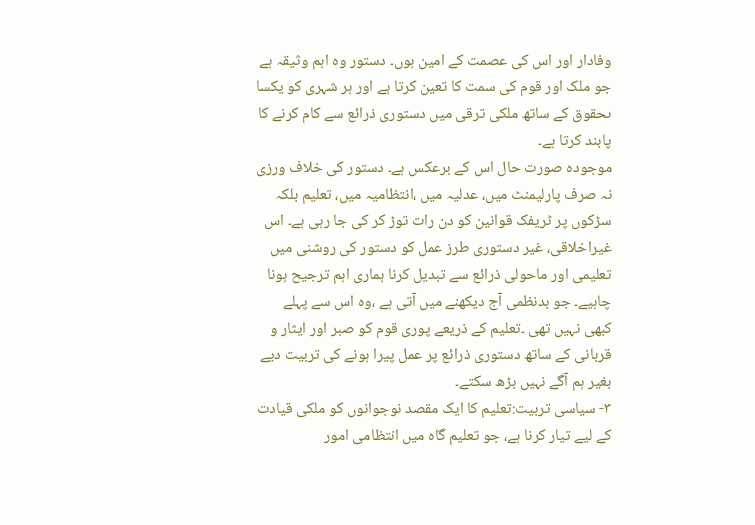وفادار اور اس کی عصمت کے امین ہوں۔ دستور وہ اہم وثیقہ ہے جو ملک اور قوم کی سمت کا تعین کرتا ہے اور ہر شہری کو یکسا ںحقوق کے ساتھ ملکی ترقی میں دستوری ذرائع سے کام کرنے کا پابند کرتا ہے۔
موجودہ صورت حال اس کے برعکس ہے۔ دستور کی خلاف ورزی نہ صرف پارلیمنٹ میں، عدلیہ میں ،انتظامیہ میں، تعلیم بلکہ سڑکوں پر ٹریفک قوانین کو دن رات توڑ کر کی جا رہی ہے۔ اس غیراخلاقی، غیر دستوری طرز عمل کو دستور کی روشنی میں تعلیمی اور ماحولی ذرائع سے تبدیل کرنا ہماری اہم ترجیح ہونا چاہیے۔ جو بدنظمی آج دیکھنے میں آتی ہے ،وہ اس سے پہلے کبھی نہیں تھی ۔تعلیم کے ذریعے پوری قوم کو صبر اور ایثار و قربانی کے ساتھ دستوری ذرائع پر عمل پیرا ہونے کی تربیت دیے بغیر ہم آگے نہیں بڑھ سکتے۔
۳- سیاسی تربیت:تعلیم کا ایک مقصد نوجوانوں کو ملکی قیادت کے لیے تیار کرنا ہے، جو تعلیم گاہ میں انتظامی امور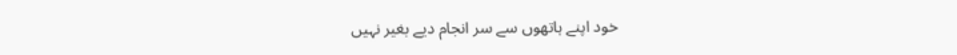خود اپنے ہاتھوں سے سر انجام دیے بغیر نہیں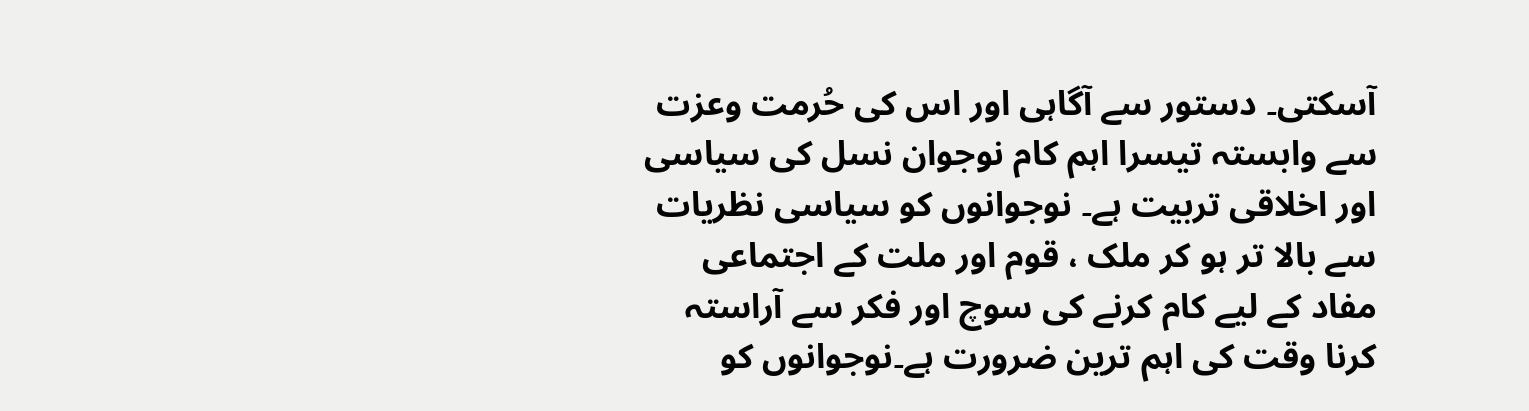آسکتی۔ دستور سے آگاہی اور اس کی حُرمت وعزت سے وابستہ تیسرا اہم کام نوجوان نسل کی سیاسی اور اخلاقی تربیت ہے۔ نوجوانوں کو سیاسی نظریات سے بالا تر ہو کر ملک ، قوم اور ملت کے اجتماعی مفاد کے لیے کام کرنے کی سوچ اور فکر سے آراستہ کرنا وقت کی اہم ترین ضرورت ہے۔نوجوانوں کو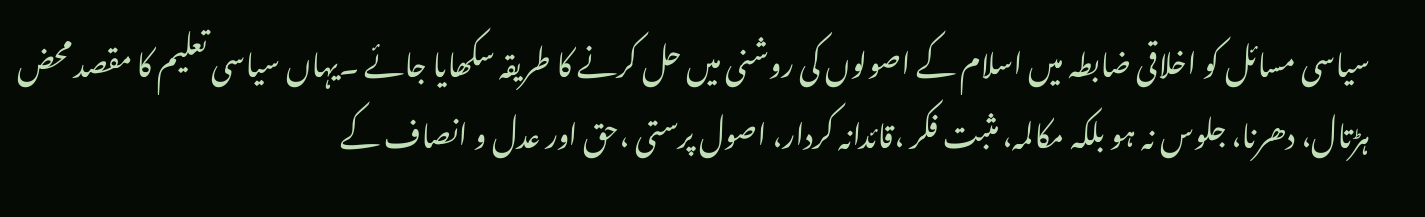سیاسی مسائل کو اخلاقی ضابطہ میں اسلام کے اصولوں کی روشنی میں حل کرنے کا طریقہ سکھایا جائے ۔یہاں سیاسی تعلیم کا مقصد محض ہڑتال، دھرنا، جلوس نہ ہو بلکہ مکالمہ، مثبت فکر ،قائدانہ کردار، اصول پرستی ،حق اور عدل و انصاف کے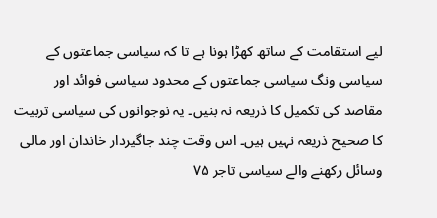لیے استقامت کے ساتھ کھڑا ہونا ہے تا کہ سیاسی جماعتوں کے سیاسی ونگ سیاسی جماعتوں کے محدود سیاسی فوائد اور مقاصد کی تکمیل کا ذریعہ نہ بنیں۔ یہ نوجوانوں کی سیاسی تربیت کا صحیح ذریعہ نہیں ہیں۔ اس وقت چند جاگیردار خاندان اور مالی وسائل رکھنے والے سیاسی تاجر ۷۵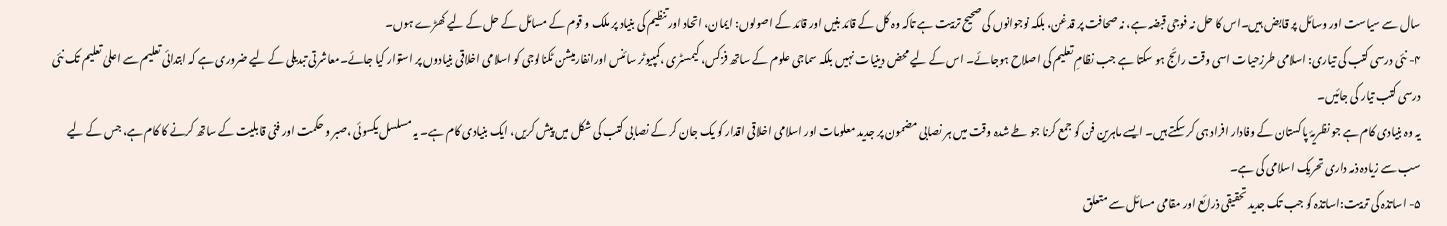سال سے سیاست اور وسائل پر قابض ہیں۔اس کا حل نہ فوجی قبضہ ہے، نہ صحافت پر قدغن، بلکہ نوجوانوں کی صحیح تربیت ہے تاکہ وہ کل کے قائد بنیں اور قائد کے اصولوں: ایمان، اتحاد اور تنظیم کی بنیاد پر ملک و قوم کے مسائل کے حل کے لیے کھڑے ہوں۔
۴- نئی درسی کتب کی تیاری: اسلامی طرزِحیات اسی وقت رائج ہو سکتا ہے جب نظامِ تعلیم کی اصلاح ہوجائے۔ اس کے لیے محض دینیات نہیں بلکہ سماجی علوم کے ساتھ فزکس، کیمسٹری ،کمپیوٹر سائنس اورانفارمیشن ٹکنالوجی کو اسلامی اخلاقی بنیادوں پر استوار کیا جائے۔معاشرتی تبدیلی کے لیے ضروری ہے کہ ابتدائی تعلیم سے اعلیٰ تعلیم تک نئی درسی کتب تیار کی جائیں۔
یہ وہ بنیادی کام ہے جو نظریۂ پاکستان کے وفادار افراد ہی کر سکتے ہیں۔ ایسے ماہرین فن کو جمع کرنا جو طے شدہ وقت میں ہر نصابی مضمون پر جدید معلومات اور اسلامی اخلاقی اقدار کو یک جان کر کے نصابی کتب کی شکل میں پیش کریں، ایک بنیادی کام ہے۔ یہ مسلسل یکسوئی ،صبر و حکمت اور فنی قابلیت کے ساتھ کرنے کا کام ہے، جس کے لیے سب سے زیادہ ذمہ داری تحریک اسلامی کی ہے۔
۵- اساتذہ کی تربیت:اساتذہ کو جب تک جدید تحقیقی ذرائع اور مقامی مسائل سے متعلق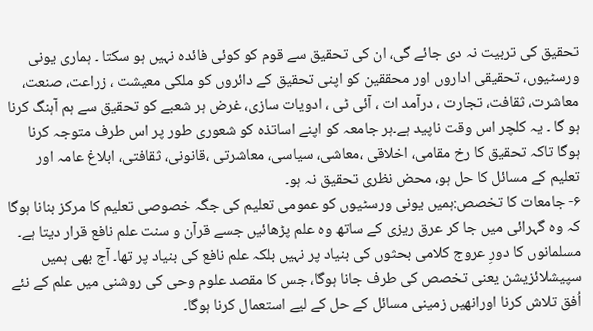تحقیق کی تربیت نہ دی جائے گی، ان کی تحقیق سے قوم کو کوئی فائدہ نہیں ہو سکتا ۔ ہماری یونی ورسٹیوں، تحقیقی اداروں اور محققین کو اپنی تحقیق کے دائروں کو ملکی معیشت ، زراعت، صنعت، معاشرت، ثقافت، تجارت ، درآمد ات ، آئی ٹی ، ادویات سازی، غرض ہر شعبے کو تحقیق سے ہم آہنگ کرنا ہو گا ۔ یہ کلچر اس وقت ناپید ہے۔ہر جامعہ کو اپنے اساتذہ کو شعوری طور پر اس طرف متوجہ کرنا ہوگا تاکہ تحقیق کا رخ مقامی، اخلاقی ،معاشی، سیاسی، معاشرتی ،قانونی، ثقافتی، ابلاغ عامہ اور تعلیم کے مسائل کا حل ہو، محض نظری تحقیق نہ ہو۔
۶- جامعات کا تخصص:ہمیں یونی ورسٹیوں کو عمومی تعلیم کی جگہ خصوصی تعلیم کا مرکز بنانا ہوگا کہ وہ گہرائی میں جا کر عرق ریزی کے ساتھ وہ علم پڑھائیں جسے قرآن و سنت علم نافع قرار دیتا ہے۔ مسلمانوں کا دورِ عروج کلامی بحثوں کی بنیاد پر نہیں بلکہ علم نافع کی بنیاد پر تھا۔ آج بھی ہمیں سپیشلائزیشن یعنی تخصص کی طرف جانا ہوگا، جس کا مقصد علوم وحی کی روشنی میں علم کے نئے اُفق تلاش کرنا اورانھیں زمینی مسائل کے حل کے لیے استعمال کرنا ہوگا۔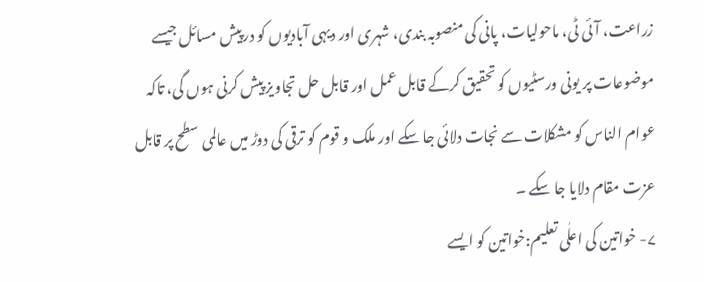زراعت، آئی ٹی، ماحولیات، پانی کی منصوبہ بندی، شہری اور دیہی آبادیوں کو درپیش مسائل جیسے موضوعات پر یونی ورسٹیوں کو تحقیق کرکے قابل عمل اور قابل حل تجاویز پیش کرنی ہوں گی، تاکہ عوام الناس کو مشکلات سے نجات دلائی جا سکے اور ملک و قوم کو ترقی کی دوڑ میں عالمی سطح پر قابل عزت مقام دلایا جا سکے ۔
۷- خواتین کی اعلٰی تعلیم:خواتین کو ایسے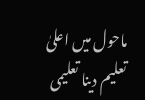ماحول میں اعلیٰ تعلیم دینا تعلیمی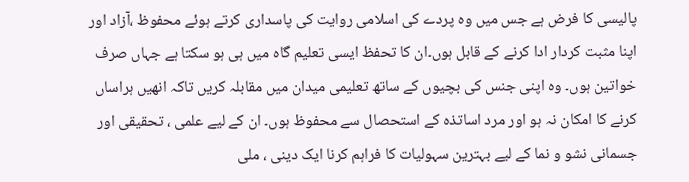پالیسی کا فرض ہے جس میں وہ پردے کی اسلامی روایت کی پاسداری کرتے ہوئے محفوظ ،آزاد اور اپنا مثبت کردار ادا کرنے کے قابل ہوں۔ان کا تحفظ ایسی تعلیم گاہ میں ہی ہو سکتا ہے جہاں صرف خواتین ہوں۔ وہ اپنی جنس کی بچیوں کے ساتھ تعلیمی میدان میں مقابلہ کریں تاکہ انھیں ہراساں کرنے کا امکان نہ ہو اور مرد اساتذہ کے استحصال سے محفوظ ہوں۔ ان کے لیے علمی ، تحقیقی اور جسمانی نشو و نما کے لیے بہترین سہولیات کا فراہم کرنا ایک دینی ، ملی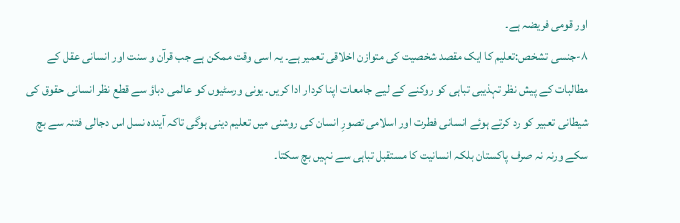اور قومی فریضہ ہے۔
۸-جنسی تشخص:تعلیم کا ایک مقصد شخصیت کی متوازن اخلاقی تعمیر ہے۔ یہ اسی وقت ممکن ہے جب قرآن و سنت اور انسانی عقل کے مطالبات کے پیش نظر تہذیبی تباہی کو روکنے کے لیے جامعات اپنا کردار ادا کریں۔ یونی ورسٹیوں کو عالمی دباؤ سے قطع نظر انسانی حقوق کی شیطانی تعبیر کو رد کرتے ہوئے انسانی فطرت اور اسلامی تصورِ انسان کی روشنی میں تعلیم دینی ہوگی تاکہ آیندہ نسل اس دجالی فتنہ سے بچ سکے ورنہ نہ صرف پاکستان بلکہ انسانیت کا مستقبل تباہی سے نہیں بچ سکتا۔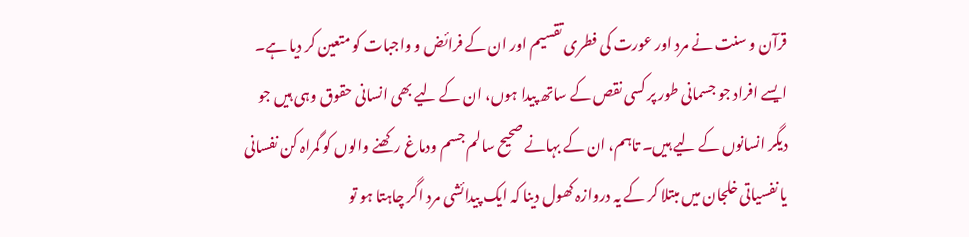قرآن و سنت نے مرد اور عورت کی فطری تقسیم اور ان کے فرائض و واجبات کو متعین کر دیا ہے۔ ایسے افراد جو جسمانی طور پر کسی نقص کے ساتھ پیدا ہوں، ان کے لیے بھی انسانی حقوق وہی ہیں جو دیگر انسانوں کے لیے ہیں۔ تاہم، ان کے بہانے صحیح سالم جسم ودماغ رکھنے والوں کو گمراہ کن نفسانی یا نفسیاتی خلجان میں مبتلا کر کے یہ دروازہ کھول دینا کہ ایک پیدائشی مرد اگر چاہتا ہو تو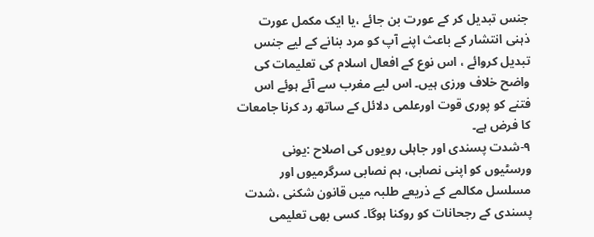جنس تبدیل کر کے عورت بن جائے ،یا ایک مکمل عورت ذہنی انتشار کے باعث اپنے آپ کو مرد بنانے کے لیے جنس تبدیل کروائے ، اس نوع کے افعال اسلام کی تعلیمات کی واضح خلاف ورزی ہیں۔ اس لیے مغرب سے آئے ہوئے اس فتنے کو پوری قوت اورعلمی دلائل کے ساتھ رد کرنا جامعات کا فرض ہے۔
۹-شدت پسندی اور جاہلی رویوں کی اصلاح :یونی ورسٹیوں کو اپنی نصابی، ہم نصابی سرگرمیوں اور مسلسل مکالمے کے ذریعے طلبہ میں قانون شکنی ،شدت پسندی کے رجحانات کو روکنا ہوگا۔ کسی بھی تعلیمی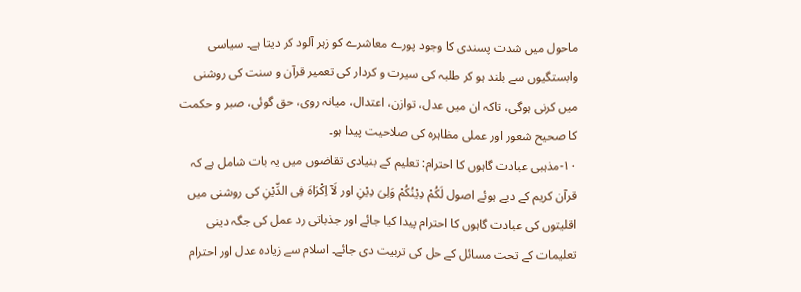ماحول میں شدت پسندی کا وجود پورے معاشرے کو زہر آلود کر دیتا ہے۔ سیاسی وابستگیوں سے بلند ہو کر طلبہ کی سیرت و کردار کی تعمیر قرآن و سنت کی روشنی میں کرنی ہوگی، تاکہ ان میں عدل، توازن، اعتدال، میانہ روی، حق گوئی، صبر و حکمت کا صحیح شعور اور عملی مظاہرہ کی صلاحیت پیدا ہو۔
۱۰-مذہبی عبادت گاہوں کا احترام: تعلیم کے بنیادی تقاضوں میں یہ بات شامل ہے کہ قرآن کریم کے دیے ہوئے اصول لَکُمْ دِیْنُکُمْ وَلِیَ دِیْنِ اور لَآ اِکْرَاہَ فِی الدِّیْنِ کی روشنی میں اقلیتوں کی عبادت گاہوں کا احترام پیدا کیا جائے اور جذباتی رد عمل کی جگہ دینی تعلیمات کے تحت مسائل کے حل کی تربیت دی جائے۔ اسلام سے زیادہ عدل اور احترام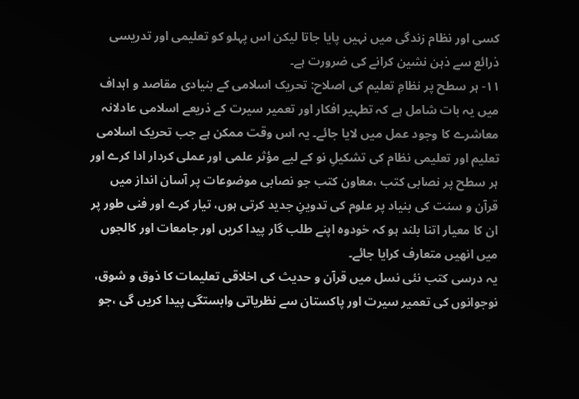کسی اور نظام زندگی میں نہیں پایا جاتا لیکن اس پہلو کو تعلیمی اور تدریسی ذرائع سے ذہن نشین کرانے کی ضرورت ہے۔
۱۱- ہر سطح پر نظامِ تعلیم کی اصلاح: تحریک اسلامی کے بنیادی مقاصد و اہداف میں یہ بات شامل ہے کہ تطہیر افکار اور تعمیر سیرت کے ذریعے اسلامی عادلانہ معاشرے کا وجود عمل میں لایا جائے۔ یہ اس وقت ممکن ہے جب تحریک اسلامی تعلیم اور تعلیمی نظام کی تشکیلِ نو کے لیے مؤثر علمی اور عملی کردار ادا کرے اور ہر سطح پر نصابی کتب ،معاون کتب جو نصابی موضوعات پر آسان انداز میں قرآن و سنت کی بنیاد پر علوم کی تدوینِ جدید کرتی ہوں، تیار کرے اور فنی طور پر ان کا معیار اتنا بلند ہو کہ خودوہ اپنے طلب گار پیدا کریں اور جامعات اور کالجوں میں انھیں متعارف کرایا جائے۔
یہ درسی کتب نئی نسل میں قرآن و حدیث کی اخلاقی تعلیمات کا ذوق و شوق، نوجوانوں کی تعمیر سیرت اور پاکستان سے نظریاتی وابستگی پیدا کریں گی ،جو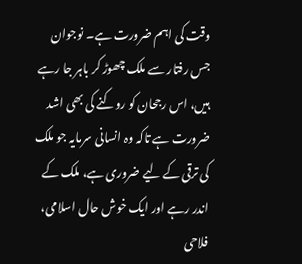وقت کی اہم ضرورت ہے۔ نوجوان جس رفتار سے ملک چھوڑ کر باہر جا رہے ہیں، اس رجحان کو روکنے کی بھی اشد ضرورت ہے تاکہ وہ انسانی سرمایہ جو ملک کی ترقی کے لیے ضروری ہے، ملک کے اندر رہے اور ایک خوش حال اسلامی، فلاحی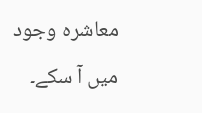معاشرہ وجود میں آ سکے۔